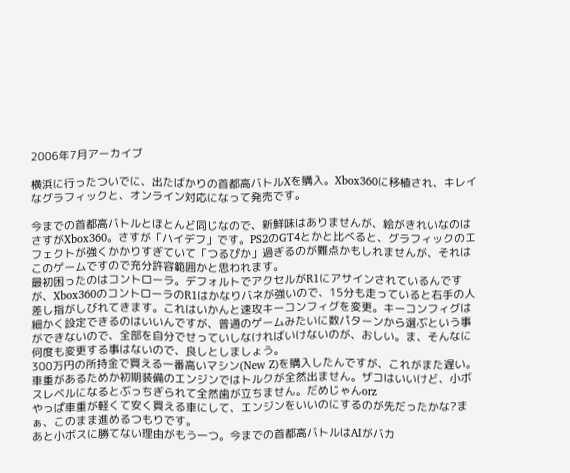2006年7月アーカイブ

横浜に行ったついでに、出たばかりの首都高バトルXを購入。Xbox360に移植され、キレイなグラフィックと、オンライン対応になって発売です。

今までの首都高バトルとほとんど同じなので、新鮮味はありませんが、絵がきれいなのはさすがXbox360。さすが「ハイデフ」です。PS2のGT4とかと比べると、グラフィックのエフェクトが強くかかりすぎていて「つるぴか」過ぎるのが難点かもしれませんが、それはこのゲームですので充分許容範囲かと思われます。
最初困ったのはコントローラ。デフォルトでアクセルがR1にアサインされているんですが、Xbox360のコントローラのR1はかなりバネが強いので、15分も走っていると右手の人差し指がしびれてきます。これはいかんと速攻キーコンフィグを変更。キーコンフィグは細かく設定できるのはいいんですが、普通のゲームみたいに数パターンから選ぶという事ができないので、全部を自分でせっていしなければいけないのが、おしい。ま、そんなに何度も変更する事はないので、良しとしましょう。
300万円の所持金で買える一番高いマシン(New Z)を購入したんですが、これがまた遅い。車重があるためか初期装備のエンジンではトルクが全然出ません。ザコはいいけど、小ボスレベルになるとぶっちぎられて全然歯が立ちません。だめじゃんorz
やっぱ車重が軽くて安く買える車にして、エンジンをいいのにするのが先だったかな?まぁ、このまま進めるつもりです。
あと小ボスに勝てない理由がもう一つ。今までの首都高バトルはAIがバカ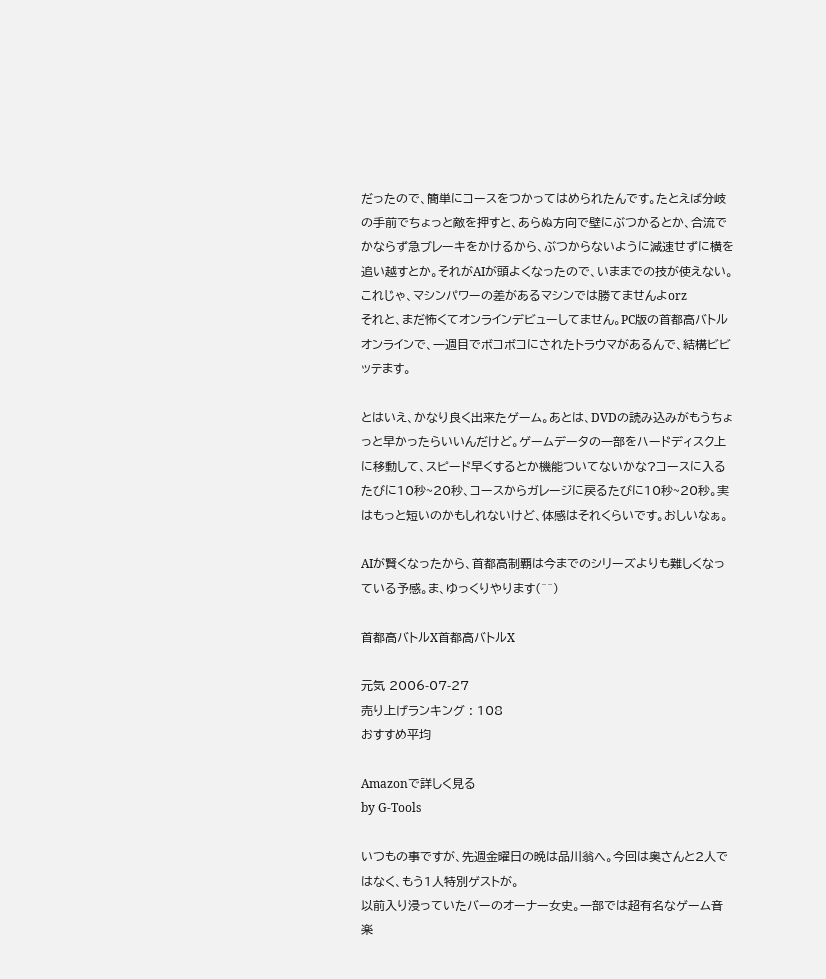だったので、簡単にコースをつかってはめられたんです。たとえば分岐の手前でちょっと敵を押すと、あらぬ方向で壁にぶつかるとか、合流でかならず急ブレーキをかけるから、ぶつからないように減速せずに横を追い越すとか。それがAIが頭よくなったので、いままでの技が使えない。これじゃ、マシンパワーの差があるマシンでは勝てませんよorz
それと、まだ怖くてオンラインデビューしてません。PC版の首都高バトルオンラインで、一週目でボコボコにされたトラウマがあるんで、結構ビビッテます。

とはいえ、かなり良く出来たゲーム。あとは、DVDの読み込みがもうちょっと早かったらいいんだけど。ゲームデータの一部をハードディスク上に移動して、スピード早くするとか機能ついてないかな?コースに入るたびに10秒~20秒、コースからガレージに戻るたびに10秒~20秒。実はもっと短いのかもしれないけど、体感はそれくらいです。おしいなぁ。

AIが賢くなったから、首都高制覇は今までのシリーズよりも難しくなっている予感。ま、ゆっくりやります(^^)

首都高バトルX首都高バトルX

元気 2006-07-27
売り上げランキング : 108
おすすめ平均

Amazonで詳しく見る
by G-Tools

いつもの事ですが、先週金曜日の晩は品川翁へ。今回は奥さんと2人ではなく、もう1人特別ゲストが。
以前入り浸っていたバーのオーナー女史。一部では超有名なゲーム音楽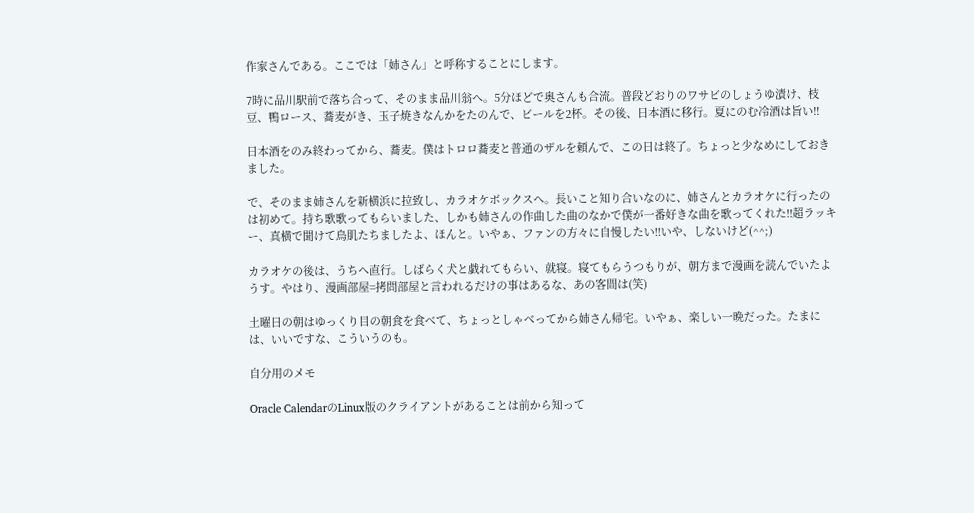作家さんである。ここでは「姉さん」と呼称することにします。

7時に品川駅前で落ち合って、そのまま品川翁へ。5分ほどで奥さんも合流。普段どおりのワサビのしょうゆ漬け、枝豆、鴨ロース、蕎麦がき、玉子焼きなんかをたのんで、ビールを2杯。その後、日本酒に移行。夏にのむ冷酒は旨い!!

日本酒をのみ終わってから、蕎麦。僕はトロロ蕎麦と普通のザルを頼んで、この日は終了。ちょっと少なめにしておきました。

で、そのまま姉さんを新横浜に拉致し、カラオケボックスへ。長いこと知り合いなのに、姉さんとカラオケに行ったのは初めて。持ち歌歌ってもらいました、しかも姉さんの作曲した曲のなかで僕が一番好きな曲を歌ってくれた!!超ラッキー、真横で聞けて鳥肌たちましたよ、ほんと。いやぁ、ファンの方々に自慢したい!!いや、しないけど(^^;)

カラオケの後は、うちへ直行。しばらく犬と戯れてもらい、就寝。寝てもらうつもりが、朝方まで漫画を読んでいたようす。やはり、漫画部屋=拷問部屋と言われるだけの事はあるな、あの客間は(笑)

土曜日の朝はゆっくり目の朝食を食べて、ちょっとしゃべってから姉さん帰宅。いやぁ、楽しい一晩だった。たまには、いいですな、こういうのも。

自分用のメモ

Oracle CalendarのLinux版のクライアントがあることは前から知って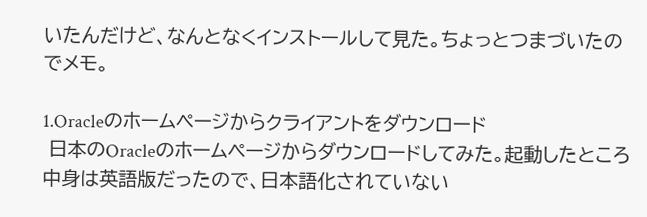いたんだけど、なんとなくインストールして見た。ちょっとつまづいたのでメモ。

1.Oracleのホームページからクライアントをダウンロード
 日本のOracleのホームページからダウンロードしてみた。起動したところ中身は英語版だったので、日本語化されていない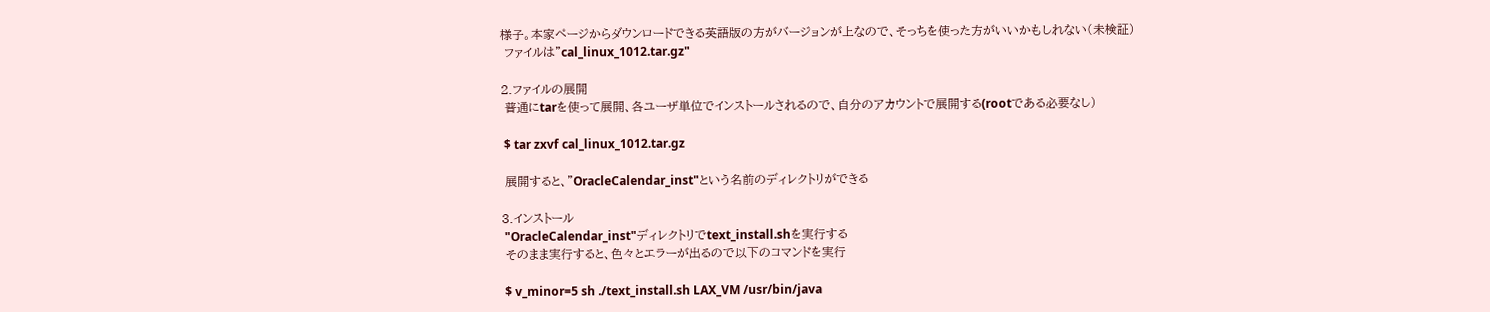様子。本家ページからダウンロードできる英語版の方がバージョンが上なので、そっちを使った方がいいかもしれない(未検証)
 ファイルは"cal_linux_1012.tar.gz"

2.ファイルの展開
 普通にtarを使って展開、各ユーザ単位でインストールされるので、自分のアカウントで展開する(rootである必要なし)

 $ tar zxvf cal_linux_1012.tar.gz

 展開すると、"OracleCalendar_inst"という名前のディレクトリができる

3.インストール
 "OracleCalendar_inst"ディレクトリでtext_install.shを実行する
 そのまま実行すると、色々とエラーが出るので以下のコマンドを実行

 $ v_minor=5 sh ./text_install.sh LAX_VM /usr/bin/java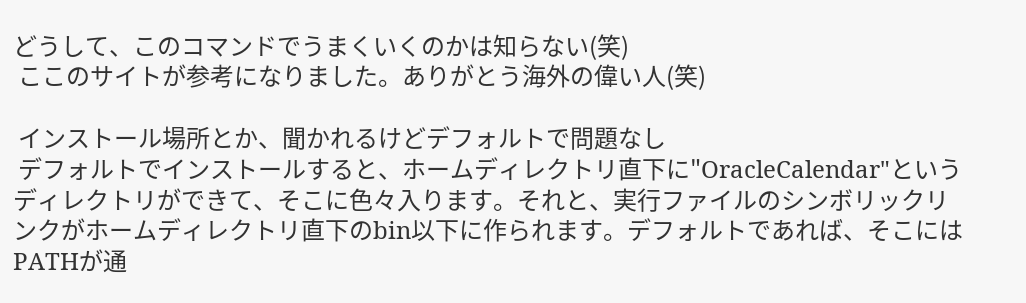どうして、このコマンドでうまくいくのかは知らない(笑)
 ここのサイトが参考になりました。ありがとう海外の偉い人(笑)

 インストール場所とか、聞かれるけどデフォルトで問題なし
 デフォルトでインストールすると、ホームディレクトリ直下に"OracleCalendar"というディレクトリができて、そこに色々入ります。それと、実行ファイルのシンボリックリンクがホームディレクトリ直下のbin以下に作られます。デフォルトであれば、そこにはPATHが通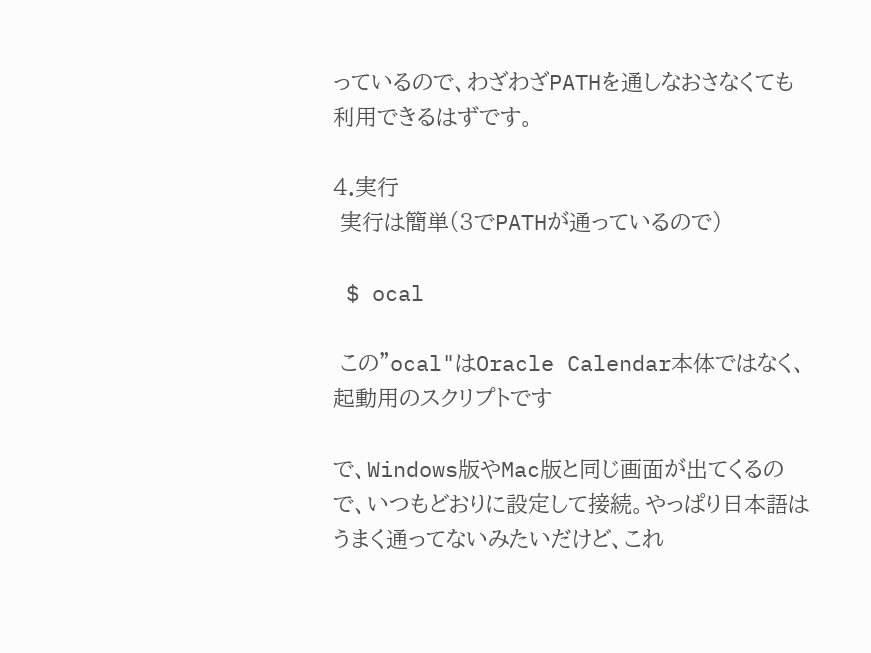っているので、わざわざPATHを通しなおさなくても利用できるはずです。

4.実行
 実行は簡単(3でPATHが通っているので)

 $ ocal

 この"ocal"はOracle Calendar本体ではなく、起動用のスクリプトです

で、Windows版やMac版と同じ画面が出てくるので、いつもどおりに設定して接続。やっぱり日本語はうまく通ってないみたいだけど、これ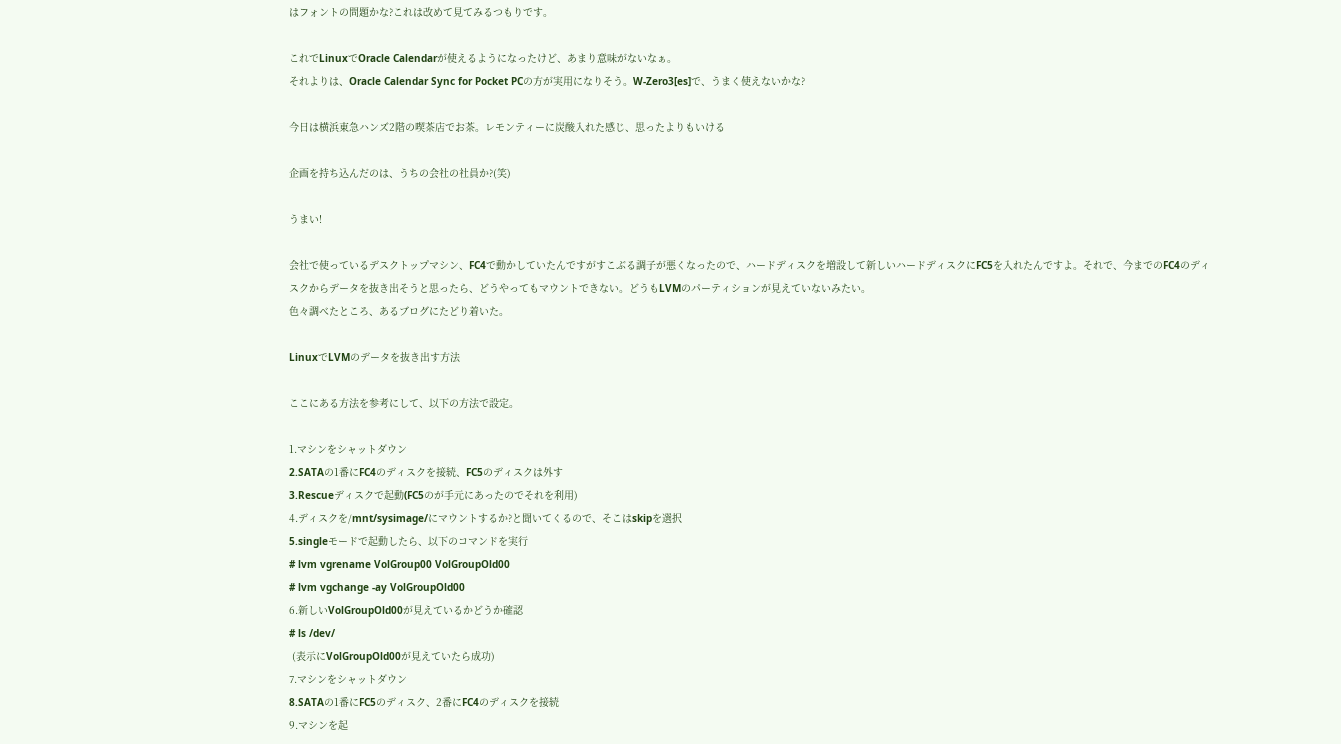はフォントの問題かな?これは改めて見てみるつもりです。

これでLinuxでOracle Calendarが使えるようになったけど、あまり意味がないなぁ。
それよりは、Oracle Calendar Sync for Pocket PCの方が実用になりそう。W-Zero3[es]で、うまく使えないかな?

今日は横浜東急ハンズ2階の喫茶店でお茶。レモンティーに炭酸入れた感じ、思ったよりもいける

企画を持ち込んだのは、うちの会社の社員か?(笑)

うまい!

会社で使っているデスクトップマシン、FC4で動かしていたんですがすこぶる調子が悪くなったので、ハードディスクを増設して新しいハードディスクにFC5を入れたんですよ。それで、今までのFC4のディスクからデータを抜き出そうと思ったら、どうやってもマウントできない。どうもLVMのパーティションが見えていないみたい。
色々調べたところ、あるブログにたどり着いた。

LinuxでLVMのデータを抜き出す方法

ここにある方法を参考にして、以下の方法で設定。

1.マシンをシャットダウン
2.SATAの1番にFC4のディスクを接続、FC5のディスクは外す
3.Rescueディスクで起動(FC5のが手元にあったのでそれを利用)
4.ディスクを/mnt/sysimage/にマウントするか?と聞いてくるので、そこはskipを選択
5.singleモードで起動したら、以下のコマンドを実行
# lvm vgrename VolGroup00 VolGroupOld00
# lvm vgchange -ay VolGroupOld00
6.新しいVolGroupOld00が見えているかどうか確認
# ls /dev/
 (表示にVolGroupOld00が見えていたら成功)
7.マシンをシャットダウン
8.SATAの1番にFC5のディスク、2番にFC4のディスクを接続
9.マシンを起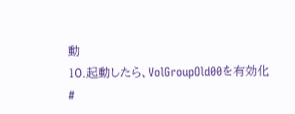動
10.起動したら、VolGroupOld00を有効化
#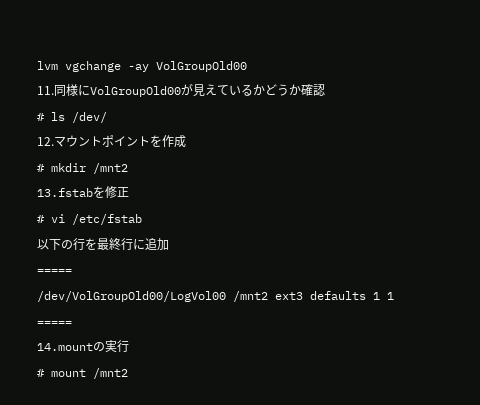lvm vgchange -ay VolGroupOld00
11.同様にVolGroupOld00が見えているかどうか確認
# ls /dev/
12.マウントポイントを作成
# mkdir /mnt2
13.fstabを修正
# vi /etc/fstab
以下の行を最終行に追加
=====
/dev/VolGroupOld00/LogVol00 /mnt2 ext3 defaults 1 1
=====
14.mountの実行
# mount /mnt2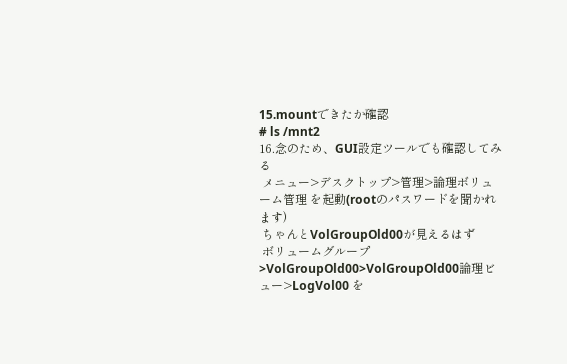15.mountできたか確認
# ls /mnt2
16.念のため、GUI設定ツールでも確認してみる
 メニュー>デスクトップ>管理>論理ボリューム管理 を起動(rootのパスワードを聞かれます)
 ちゃんとVolGroupOld00が見えるはず
 ボリュームグループ>VolGroupOld00>VolGroupOld00論理ビュー>LogVol00 を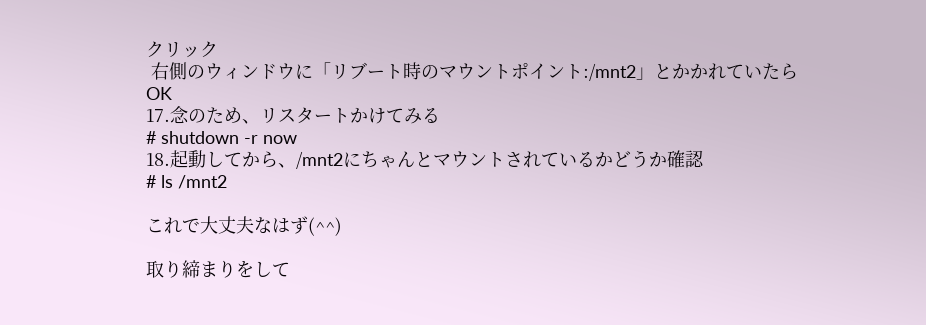クリック
 右側のウィンドウに「リブート時のマウントポイント:/mnt2」とかかれていたらOK
17.念のため、リスタートかけてみる
# shutdown -r now
18.起動してから、/mnt2にちゃんとマウントされているかどうか確認
# ls /mnt2

これで大丈夫なはず(^^)

取り締まりをして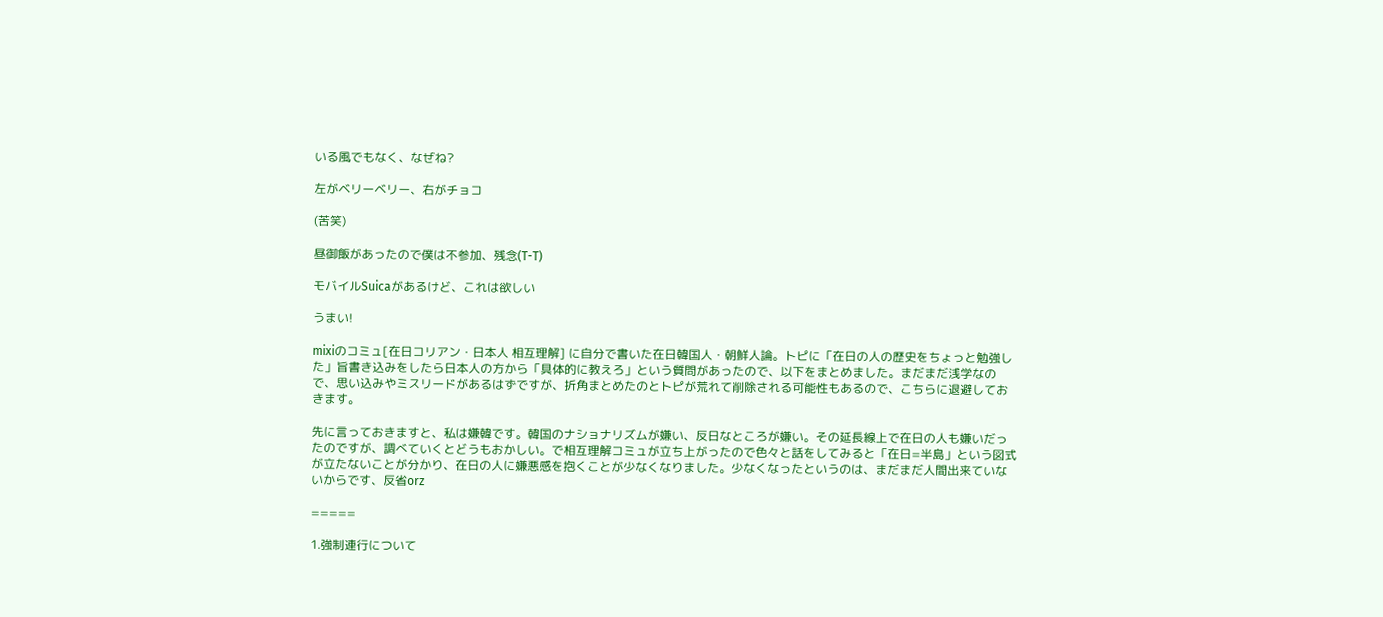いる風でもなく、なぜね?

左がベリーベリー、右がチョコ

(苦笑)

昼御飯があったので僕は不参加、残念(T-T)

モバイルSuicaがあるけど、これは欲しい

うまい!

mixiのコミュ[在日コリアン・日本人 相互理解] に自分で書いた在日韓国人・朝鮮人論。トピに「在日の人の歴史をちょっと勉強した」旨書き込みをしたら日本人の方から「具体的に教えろ」という質問があったので、以下をまとめました。まだまだ浅学なので、思い込みやミスリードがあるはずですが、折角まとめたのとトピが荒れて削除される可能性もあるので、こちらに退避しておきます。

先に言っておきますと、私は嫌韓です。韓国のナショナリズムが嫌い、反日なところが嫌い。その延長線上で在日の人も嫌いだったのですが、調べていくとどうもおかしい。で相互理解コミュが立ち上がったので色々と話をしてみると「在日=半島」という図式が立たないことが分かり、在日の人に嫌悪感を抱くことが少なくなりました。少なくなったというのは、まだまだ人間出来ていないからです、反省orz

=====

1.強制連行について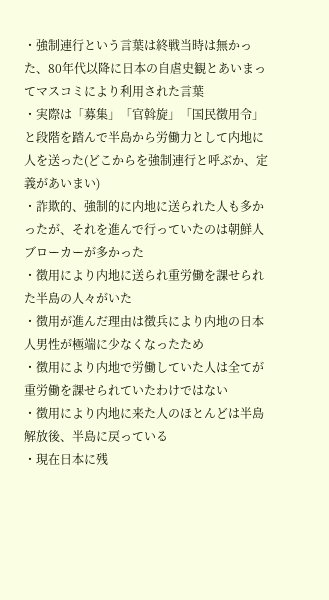・強制連行という言葉は終戦当時は無かった、80年代以降に日本の自虐史観とあいまってマスコミにより利用された言葉
・実際は「募集」「官斡旋」「国民徴用令」と段階を踏んで半島から労働力として内地に人を送った(どこからを強制連行と呼ぶか、定義があいまい)
・詐欺的、強制的に内地に送られた人も多かったが、それを進んで行っていたのは朝鮮人ブローカーが多かった
・徴用により内地に送られ重労働を課せられた半島の人々がいた
・徴用が進んだ理由は徴兵により内地の日本人男性が極端に少なくなったため
・徴用により内地で労働していた人は全てが重労働を課せられていたわけではない
・徴用により内地に来た人のほとんどは半島解放後、半島に戻っている
・現在日本に残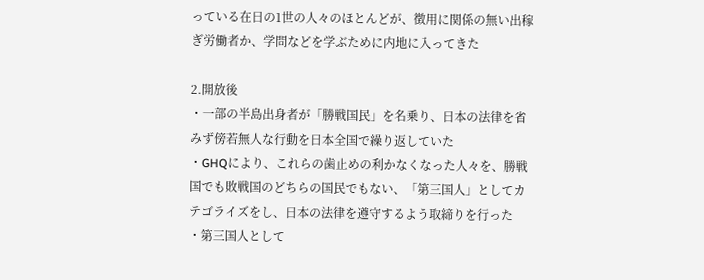っている在日の1世の人々のほとんどが、徴用に関係の無い出稼ぎ労働者か、学問などを学ぶために内地に入ってきた

2.開放後
・一部の半島出身者が「勝戦国民」を名乗り、日本の法律を省みず傍若無人な行動を日本全国で繰り返していた
・GHQにより、これらの歯止めの利かなくなった人々を、勝戦国でも敗戦国のどちらの国民でもない、「第三国人」としてカテゴライズをし、日本の法律を遵守するよう取締りを行った
・第三国人として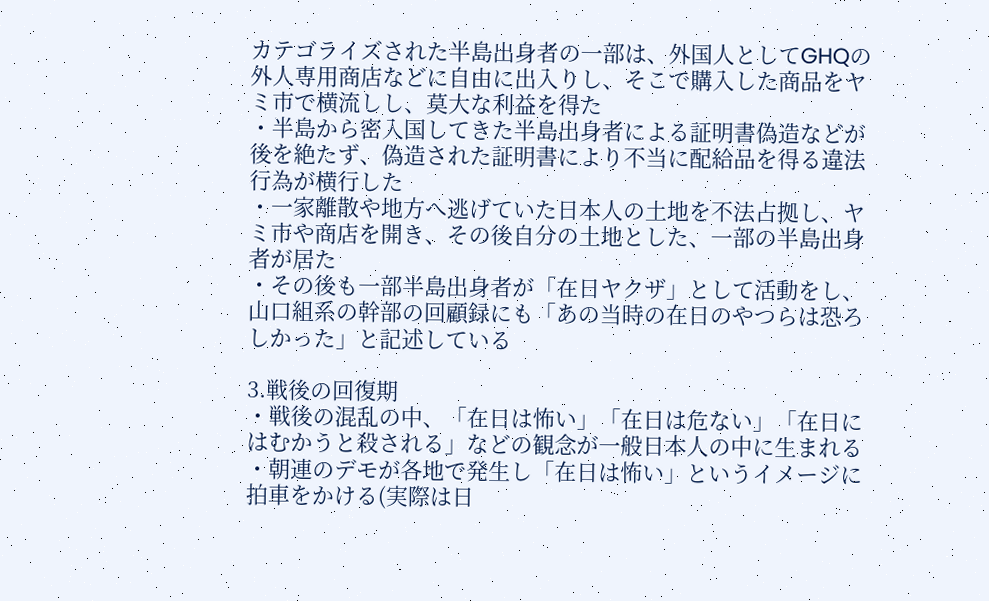カテゴライズされた半島出身者の一部は、外国人としてGHQの外人専用商店などに自由に出入りし、そこで購入した商品をヤミ市で横流しし、莫大な利益を得た
・半島から密入国してきた半島出身者による証明書偽造などが後を絶たず、偽造された証明書により不当に配給品を得る違法行為が横行した
・一家離散や地方へ逃げていた日本人の土地を不法占拠し、ヤミ市や商店を開き、その後自分の土地とした、一部の半島出身者が居た
・その後も一部半島出身者が「在日ヤクザ」として活動をし、山口組系の幹部の回顧録にも「あの当時の在日のやつらは恐ろしかった」と記述している

3.戦後の回復期
・戦後の混乱の中、「在日は怖い」「在日は危ない」「在日にはむかうと殺される」などの観念が一般日本人の中に生まれる
・朝連のデモが各地で発生し「在日は怖い」というイメージに拍車をかける(実際は日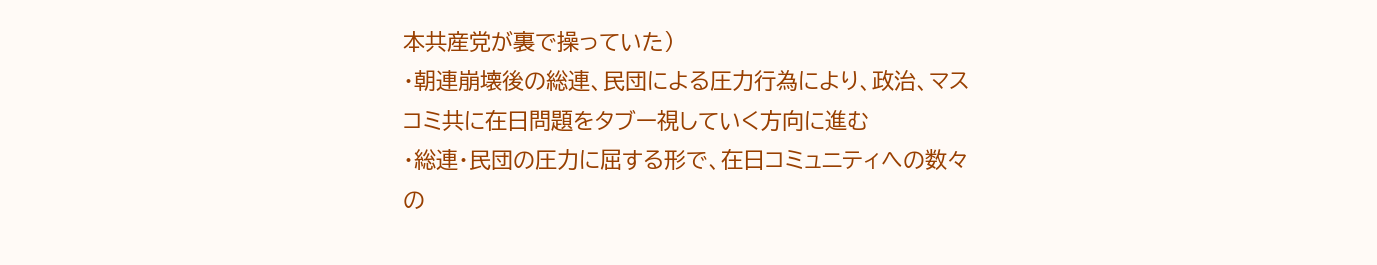本共産党が裏で操っていた)
・朝連崩壊後の総連、民団による圧力行為により、政治、マスコミ共に在日問題をタブー視していく方向に進む
・総連・民団の圧力に屈する形で、在日コミュニティへの数々の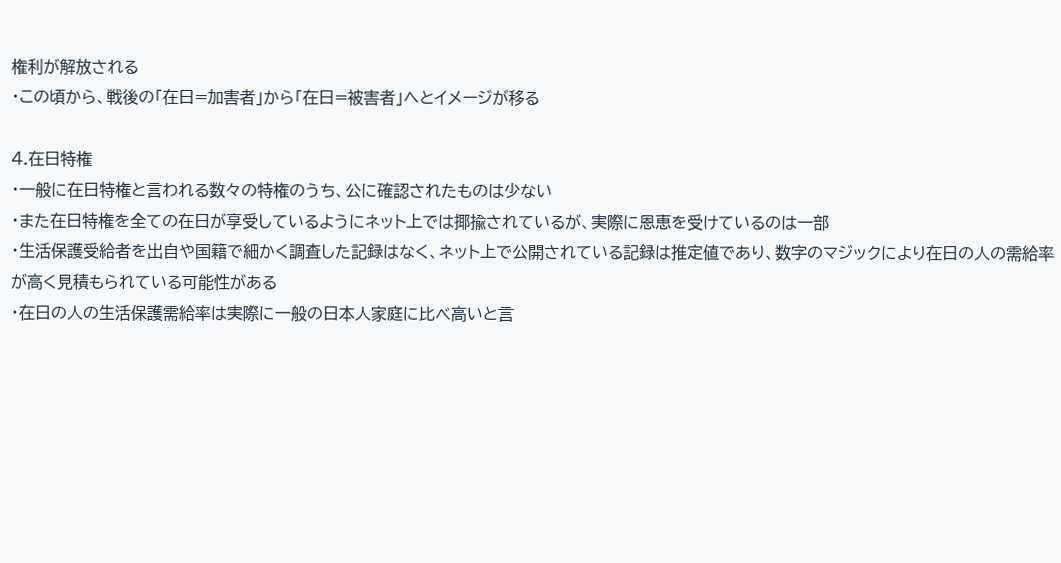権利が解放される
・この頃から、戦後の「在日=加害者」から「在日=被害者」へとイメージが移る

4.在日特権
・一般に在日特権と言われる数々の特権のうち、公に確認されたものは少ない
・また在日特権を全ての在日が享受しているようにネット上では揶揄されているが、実際に恩恵を受けているのは一部
・生活保護受給者を出自や国籍で細かく調査した記録はなく、ネット上で公開されている記録は推定値であり、数字のマジックにより在日の人の需給率が高く見積もられている可能性がある
・在日の人の生活保護需給率は実際に一般の日本人家庭に比べ高いと言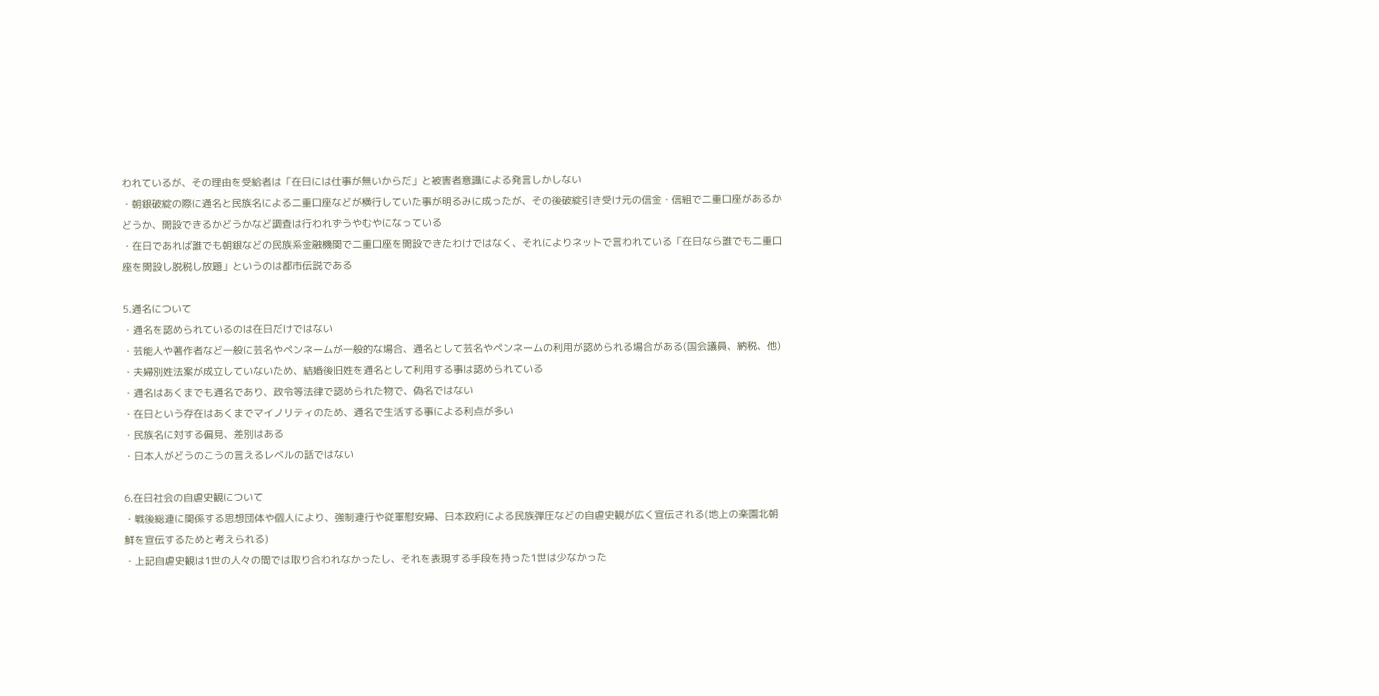われているが、その理由を受給者は「在日には仕事が無いからだ」と被害者意識による発言しかしない
・朝銀破綻の際に通名と民族名による二重口座などが横行していた事が明るみに成ったが、その後破綻引き受け元の信金・信組で二重口座があるかどうか、開設できるかどうかなど調査は行われずうやむやになっている
・在日であれば誰でも朝銀などの民族系金融機関で二重口座を開設できたわけではなく、それによりネットで言われている「在日なら誰でも二重口座を開設し脱税し放題」というのは都市伝説である

5.通名について
・通名を認められているのは在日だけではない
・芸能人や著作者など一般に芸名やペンネームが一般的な場合、通名として芸名やペンネームの利用が認められる場合がある(国会議員、納税、他)
・夫婦別姓法案が成立していないため、結婚後旧姓を通名として利用する事は認められている
・通名はあくまでも通名であり、政令等法律で認められた物で、偽名ではない
・在日という存在はあくまでマイノリティのため、通名で生活する事による利点が多い
・民族名に対する偏見、差別はある
・日本人がどうのこうの言えるレベルの話ではない

6.在日社会の自虐史観について
・戦後総連に関係する思想団体や個人により、強制連行や従軍慰安婦、日本政府による民族弾圧などの自虐史観が広く宣伝される(地上の楽園北朝鮮を宣伝するためと考えられる)
・上記自虐史観は1世の人々の間では取り合われなかったし、それを表現する手段を持った1世は少なかった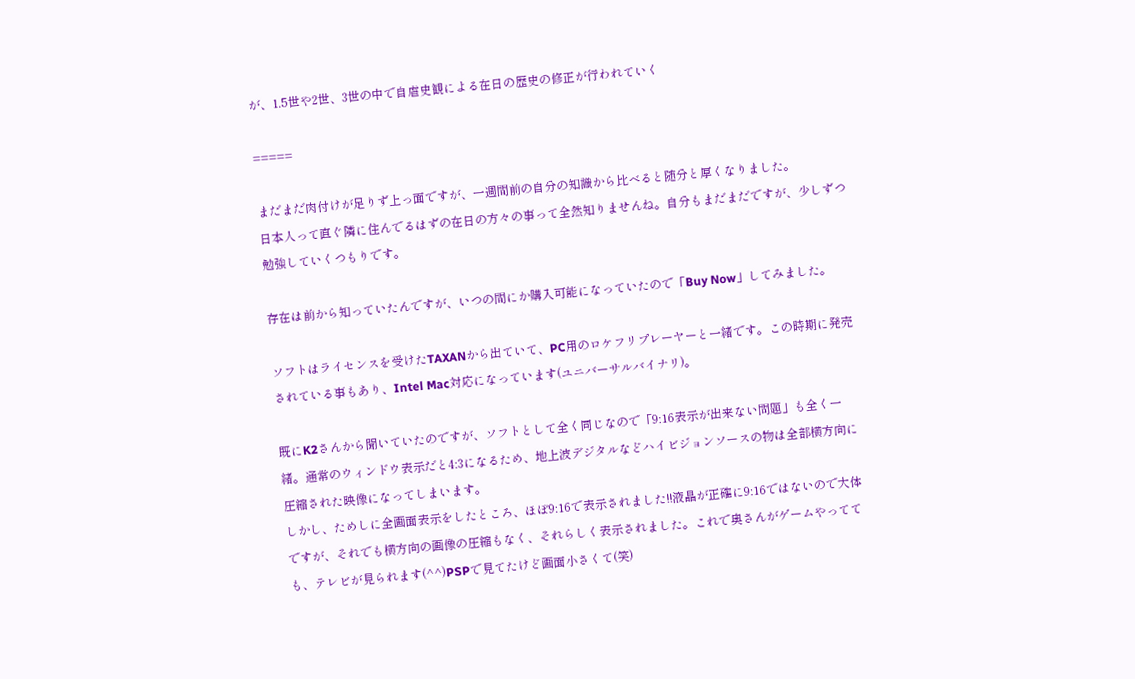が、1.5世や2世、3世の中で自虐史観による在日の歴史の修正が行われていく

=====

まだまだ肉付けが足りず上っ面ですが、一週間前の自分の知識から比べると随分と厚くなりました。
日本人って直ぐ隣に住んでるはずの在日の方々の事って全然知りませんね。自分もまだまだですが、少しずつ勉強していくつもりです。

存在は前から知っていたんですが、いつの間にか購入可能になっていたので「Buy Now」してみました。

ソフトはライセンスを受けたTAXANから出ていて、PC用のロケフリプレーヤーと一緒です。この時期に発売されている事もあり、Intel Mac対応になっています(ユニバーサルバイナリ)。

既にK2さんから聞いていたのですが、ソフトとして全く同じなので「9:16表示が出来ない問題」も全く一緒。通常のウィンドウ表示だと4:3になるため、地上波デジタルなどハイビジョンソースの物は全部横方向に圧縮された映像になってしまいます。
しかし、ためしに全画面表示をしたところ、ほぼ9:16で表示されました!!液晶が正確に9:16ではないので大体ですが、それでも横方向の画像の圧縮もなく、それらしく表示されました。これで奥さんがゲームやってても、テレビが見られます(^^)PSPで見てたけど画面小さくて(笑)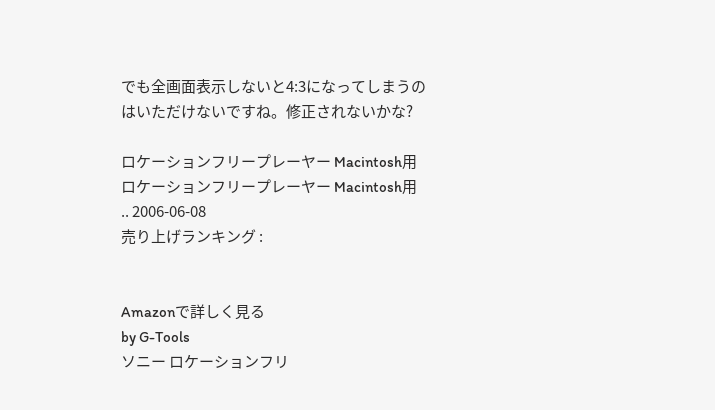でも全画面表示しないと4:3になってしまうのはいただけないですね。修正されないかな?

ロケーションフリープレーヤー Macintosh用
ロケーションフリープレーヤー Macintosh用
.. 2006-06-08
売り上げランキング :


Amazonで詳しく見る
by G-Tools
ソニー ロケーションフリ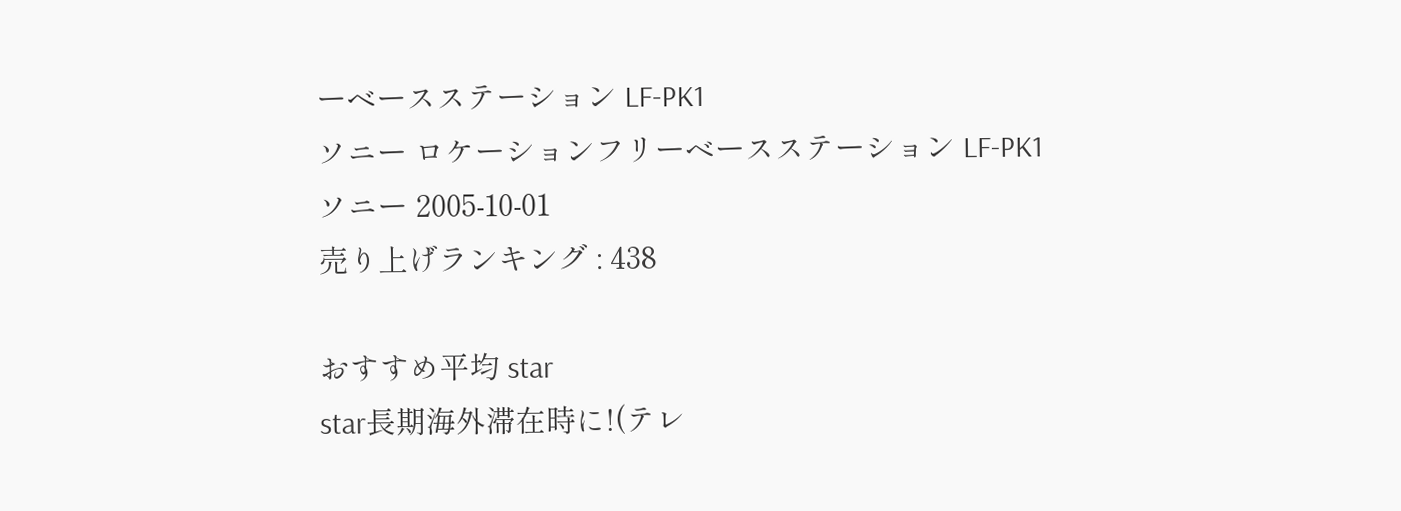ーベースステーション LF-PK1
ソニー ロケーションフリーベースステーション LF-PK1
ソニー 2005-10-01
売り上げランキング : 438

おすすめ平均 star
star長期海外滞在時に!(テレ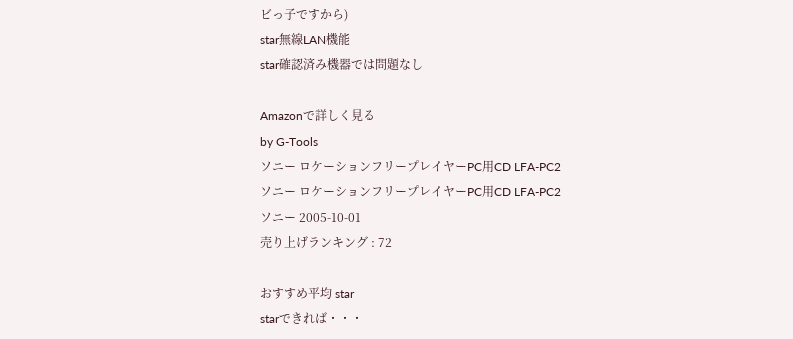ビっ子ですから)
star無線LAN機能
star確認済み機器では問題なし

Amazonで詳しく見る
by G-Tools
ソニー ロケーションフリープレイヤーPC用CD LFA-PC2
ソニー ロケーションフリープレイヤーPC用CD LFA-PC2
ソニー 2005-10-01
売り上げランキング : 72

おすすめ平均 star
starできれば・・・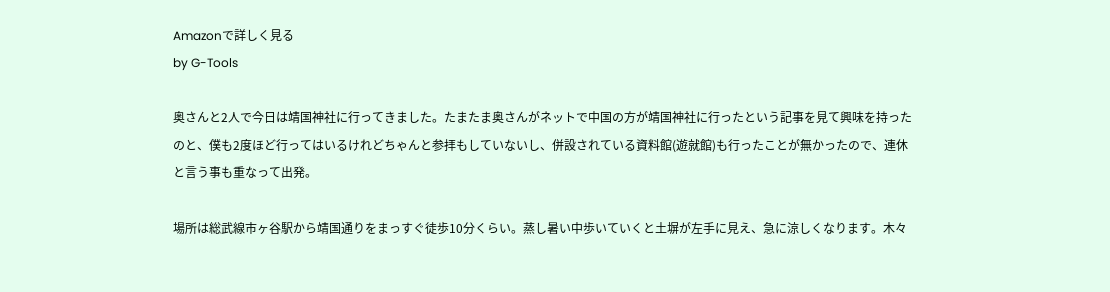Amazonで詳しく見る
by G-Tools

奥さんと2人で今日は靖国神社に行ってきました。たまたま奥さんがネットで中国の方が靖国神社に行ったという記事を見て興味を持ったのと、僕も2度ほど行ってはいるけれどちゃんと参拝もしていないし、併設されている資料館(遊就館)も行ったことが無かったので、連休と言う事も重なって出発。

場所は総武線市ヶ谷駅から靖国通りをまっすぐ徒歩10分くらい。蒸し暑い中歩いていくと土塀が左手に見え、急に涼しくなります。木々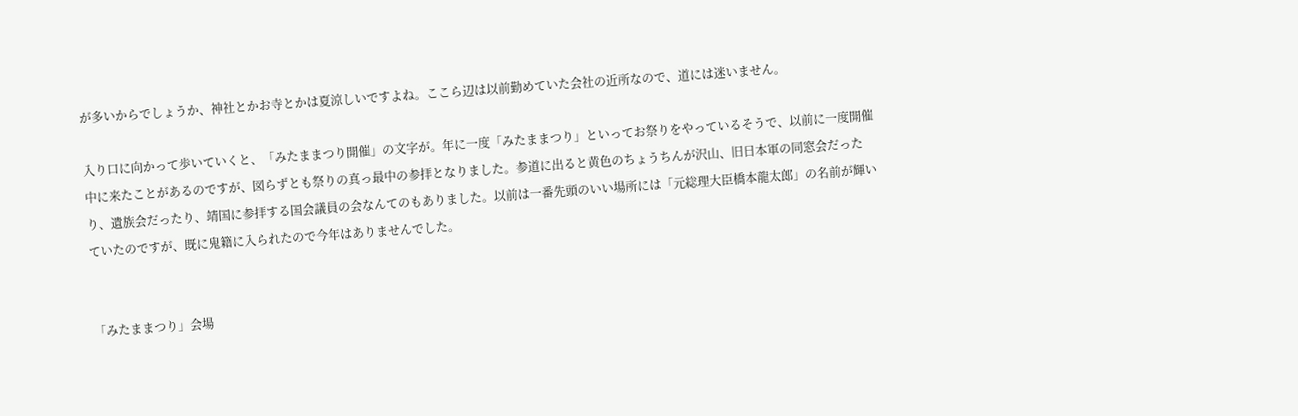が多いからでしょうか、神社とかお寺とかは夏涼しいですよね。ここら辺は以前勤めていた会社の近所なので、道には迷いません。

入り口に向かって歩いていくと、「みたままつり開催」の文字が。年に一度「みたままつり」といってお祭りをやっているそうで、以前に一度開催中に来たことがあるのですが、図らずとも祭りの真っ最中の参拝となりました。参道に出ると黄色のちょうちんが沢山、旧日本軍の同窓会だったり、遺族会だったり、靖国に参拝する国会議員の会なんてのもありました。以前は一番先頭のいい場所には「元総理大臣橋本龍太郎」の名前が輝いていたのですが、既に鬼籍に入られたので今年はありませんでした。


「みたままつり」会場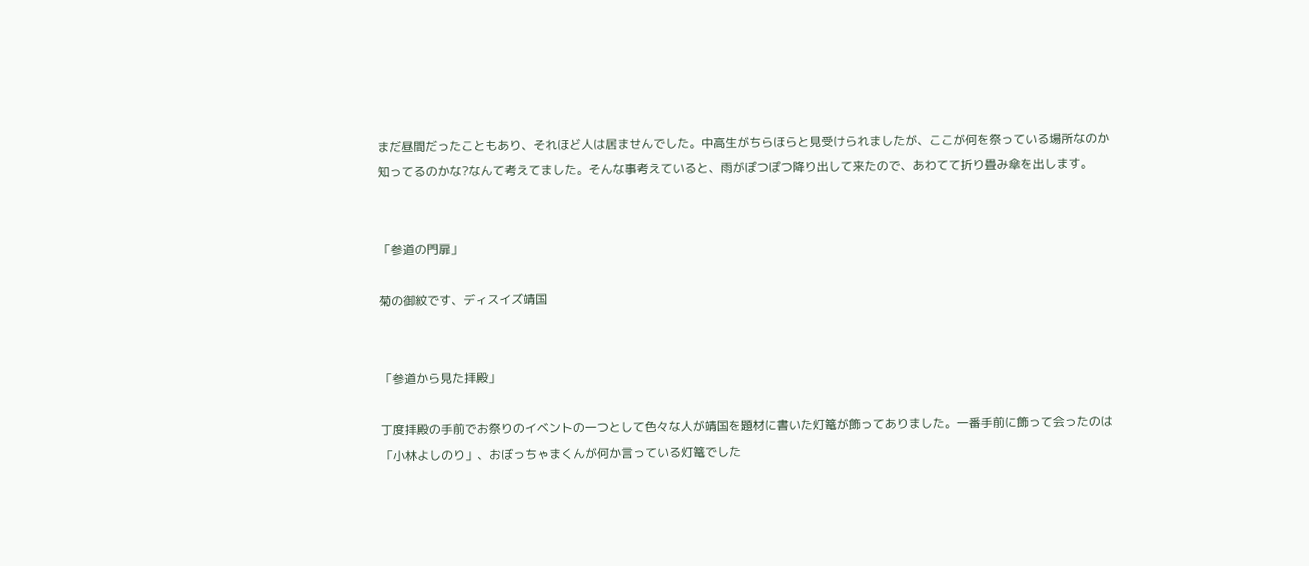まだ昼間だったこともあり、それほど人は居ませんでした。中高生がちらほらと見受けられましたが、ここが何を祭っている場所なのか知ってるのかな?なんて考えてました。そんな事考えていると、雨がぽつぽつ降り出して来たので、あわてて折り畳み傘を出します。


「参道の門扉」

菊の御紋です、ディスイズ靖国


「参道から見た拝殿」

丁度拝殿の手前でお祭りのイベントの一つとして色々な人が靖国を題材に書いた灯篭が飾ってありました。一番手前に飾って会ったのは「小林よしのり」、おぼっちゃまくんが何か言っている灯篭でした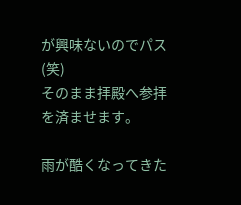が興味ないのでパス(笑)
そのまま拝殿へ参拝を済ませます。

雨が酷くなってきた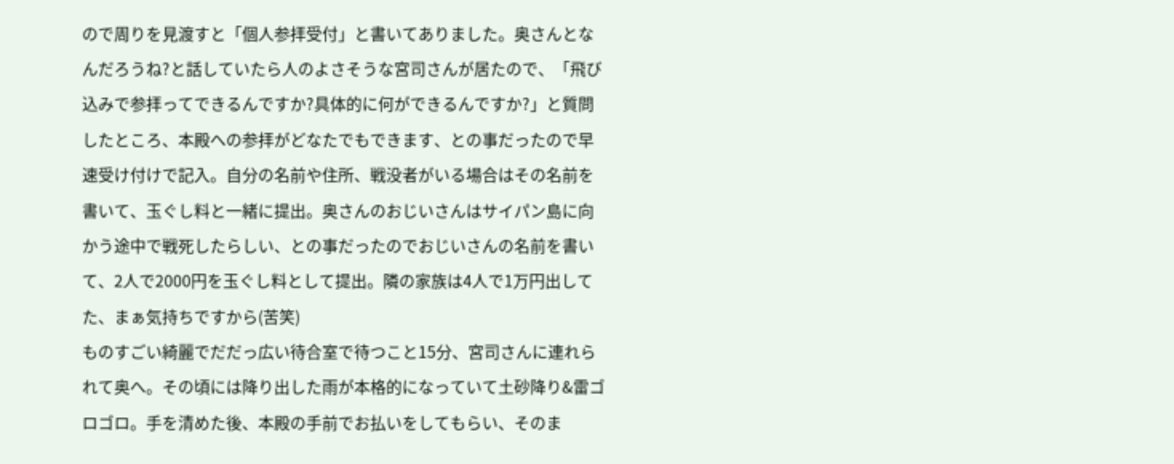ので周りを見渡すと「個人参拝受付」と書いてありました。奥さんとなんだろうね?と話していたら人のよさそうな宮司さんが居たので、「飛び込みで参拝ってできるんですか?具体的に何ができるんですか?」と質問したところ、本殿への参拝がどなたでもできます、との事だったので早速受け付けで記入。自分の名前や住所、戦没者がいる場合はその名前を書いて、玉ぐし料と一緒に提出。奥さんのおじいさんはサイパン島に向かう途中で戦死したらしい、との事だったのでおじいさんの名前を書いて、2人で2000円を玉ぐし料として提出。隣の家族は4人で1万円出してた、まぁ気持ちですから(苦笑)
ものすごい綺麗でだだっ広い待合室で待つこと15分、宮司さんに連れられて奥へ。その頃には降り出した雨が本格的になっていて土砂降り&雷ゴロゴロ。手を清めた後、本殿の手前でお払いをしてもらい、そのま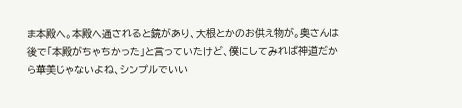ま本殿へ。本殿へ通されると鏡があり、大根とかのお供え物が。奥さんは後で「本殿がちゃちかった」と言っていたけど、僕にしてみれば神道だから華美じゃないよね、シンプルでいい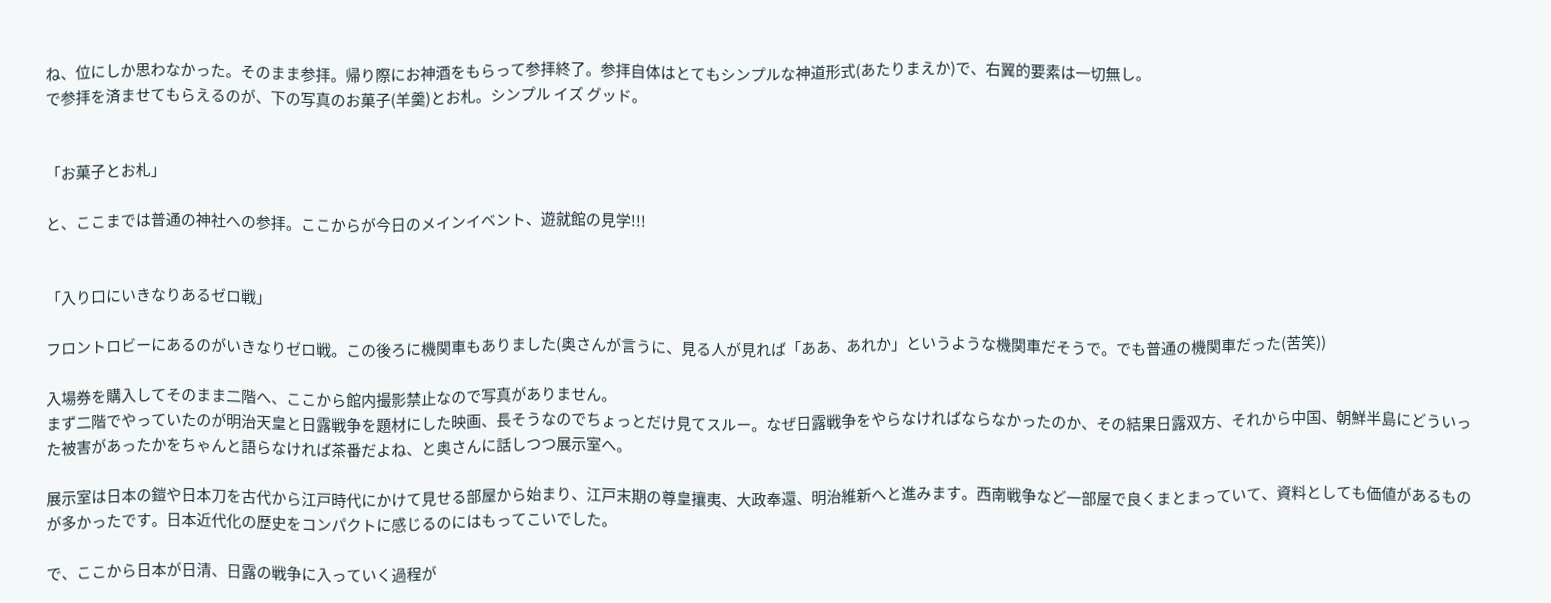ね、位にしか思わなかった。そのまま参拝。帰り際にお神酒をもらって参拝終了。参拝自体はとてもシンプルな神道形式(あたりまえか)で、右翼的要素は一切無し。
で参拝を済ませてもらえるのが、下の写真のお菓子(羊羹)とお札。シンプル イズ グッド。


「お菓子とお札」

と、ここまでは普通の神社への参拝。ここからが今日のメインイベント、遊就館の見学!!!


「入り口にいきなりあるゼロ戦」

フロントロビーにあるのがいきなりゼロ戦。この後ろに機関車もありました(奥さんが言うに、見る人が見れば「ああ、あれか」というような機関車だそうで。でも普通の機関車だった(苦笑))

入場券を購入してそのまま二階へ、ここから館内撮影禁止なので写真がありません。
まず二階でやっていたのが明治天皇と日露戦争を題材にした映画、長そうなのでちょっとだけ見てスルー。なぜ日露戦争をやらなければならなかったのか、その結果日露双方、それから中国、朝鮮半島にどういった被害があったかをちゃんと語らなければ茶番だよね、と奥さんに話しつつ展示室へ。

展示室は日本の鎧や日本刀を古代から江戸時代にかけて見せる部屋から始まり、江戸末期の尊皇攘夷、大政奉還、明治維新へと進みます。西南戦争など一部屋で良くまとまっていて、資料としても価値があるものが多かったです。日本近代化の歴史をコンパクトに感じるのにはもってこいでした。

で、ここから日本が日清、日露の戦争に入っていく過程が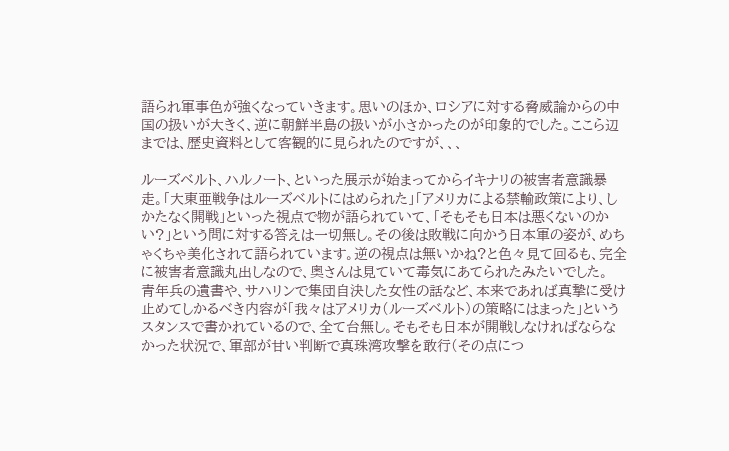語られ軍事色が強くなっていきます。思いのほか、ロシアに対する脅威論からの中国の扱いが大きく、逆に朝鮮半島の扱いが小さかったのが印象的でした。ここら辺までは、歴史資料として客観的に見られたのですが、、、

ルーズベルト、ハルノート、といった展示が始まってからイキナリの被害者意識暴走。「大東亜戦争はルーズベルトにはめられた」「アメリカによる禁輸政策により、しかたなく開戦」といった視点で物が語られていて、「そもそも日本は悪くないのかい?」という問に対する答えは一切無し。その後は敗戦に向かう日本軍の姿が、めちゃくちゃ美化されて語られています。逆の視点は無いかね?と色々見て回るも、完全に被害者意識丸出しなので、奥さんは見ていて毒気にあてられたみたいでした。
青年兵の遺書や、サハリンで集団自決した女性の話など、本来であれば真摯に受け止めてしかるべき内容が「我々はアメリカ(ルーズベルト)の策略にはまった」というスタンスで書かれているので、全て台無し。そもそも日本が開戦しなければならなかった状況で、軍部が甘い判断で真珠湾攻撃を敢行(その点につ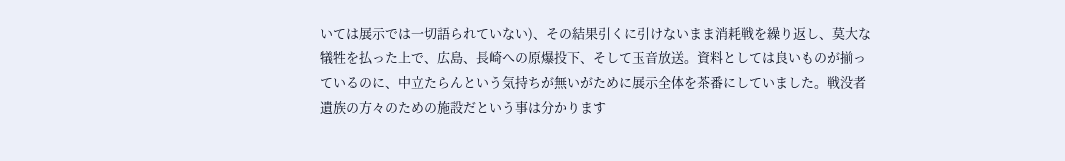いては展示では一切語られていない)、その結果引くに引けないまま消耗戦を繰り返し、莫大な犠牲を払った上で、広島、長崎への原爆投下、そして玉音放送。資料としては良いものが揃っているのに、中立たらんという気持ちが無いがために展示全体を茶番にしていました。戦没者遺族の方々のための施設だという事は分かります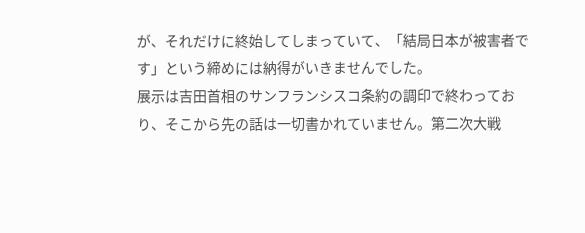が、それだけに終始してしまっていて、「結局日本が被害者です」という締めには納得がいきませんでした。
展示は吉田首相のサンフランシスコ条約の調印で終わっており、そこから先の話は一切書かれていません。第二次大戦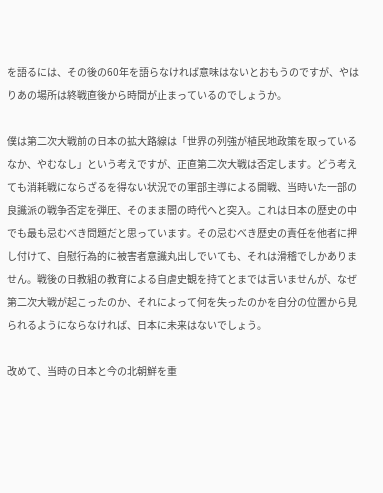を語るには、その後の60年を語らなければ意味はないとおもうのですが、やはりあの場所は終戦直後から時間が止まっているのでしょうか。

僕は第二次大戦前の日本の拡大路線は「世界の列強が植民地政策を取っているなか、やむなし」という考えですが、正直第二次大戦は否定します。どう考えても消耗戦にならざるを得ない状況での軍部主導による開戦、当時いた一部の良識派の戦争否定を弾圧、そのまま闇の時代へと突入。これは日本の歴史の中でも最も忌むべき問題だと思っています。その忌むべき歴史の責任を他者に押し付けて、自慰行為的に被害者意識丸出しでいても、それは滑稽でしかありません。戦後の日教組の教育による自虐史観を持てとまでは言いませんが、なぜ第二次大戦が起こったのか、それによって何を失ったのかを自分の位置から見られるようにならなければ、日本に未来はないでしょう。

改めて、当時の日本と今の北朝鮮を重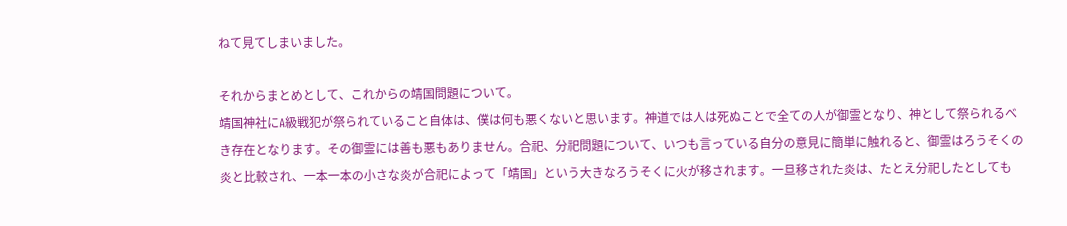ねて見てしまいました。

それからまとめとして、これからの靖国問題について。
靖国神社にA級戦犯が祭られていること自体は、僕は何も悪くないと思います。神道では人は死ぬことで全ての人が御霊となり、神として祭られるべき存在となります。その御霊には善も悪もありません。合祀、分祀問題について、いつも言っている自分の意見に簡単に触れると、御霊はろうそくの炎と比較され、一本一本の小さな炎が合祀によって「靖国」という大きなろうそくに火が移されます。一旦移された炎は、たとえ分祀したとしても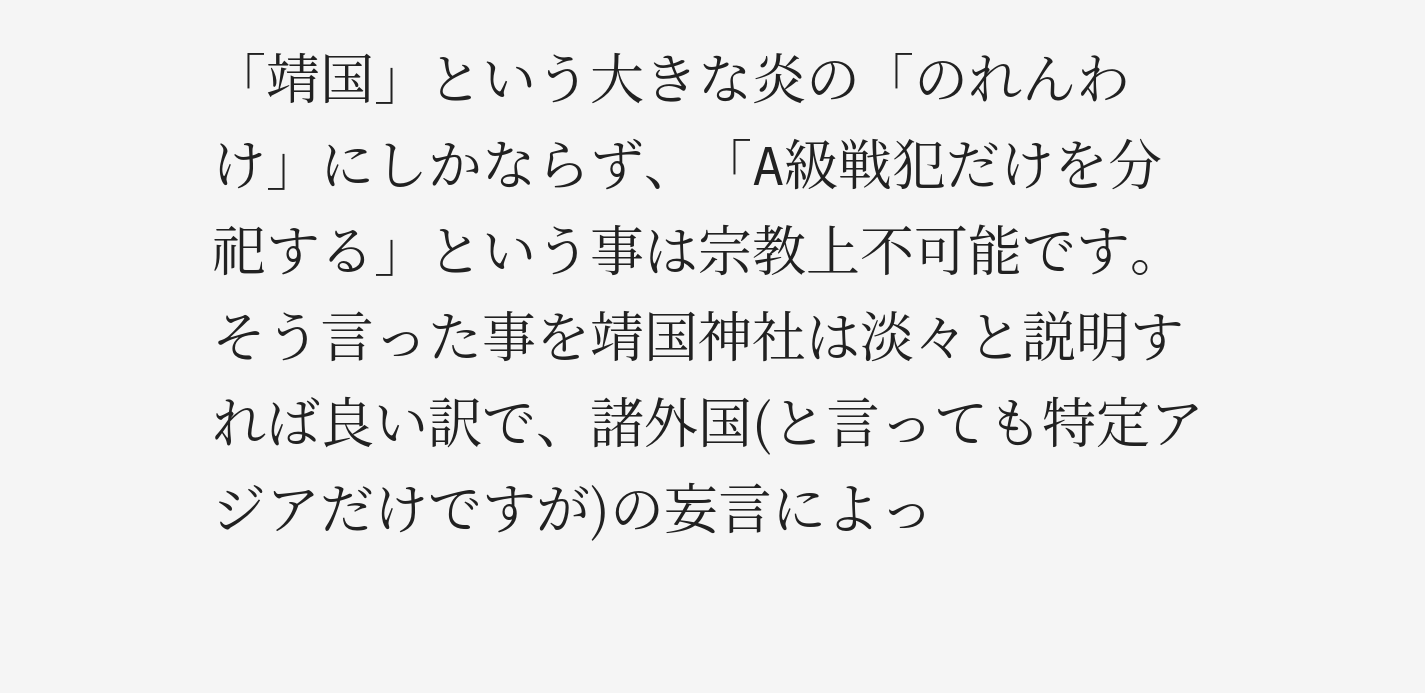「靖国」という大きな炎の「のれんわけ」にしかならず、「A級戦犯だけを分祀する」という事は宗教上不可能です。そう言った事を靖国神社は淡々と説明すれば良い訳で、諸外国(と言っても特定アジアだけですが)の妄言によっ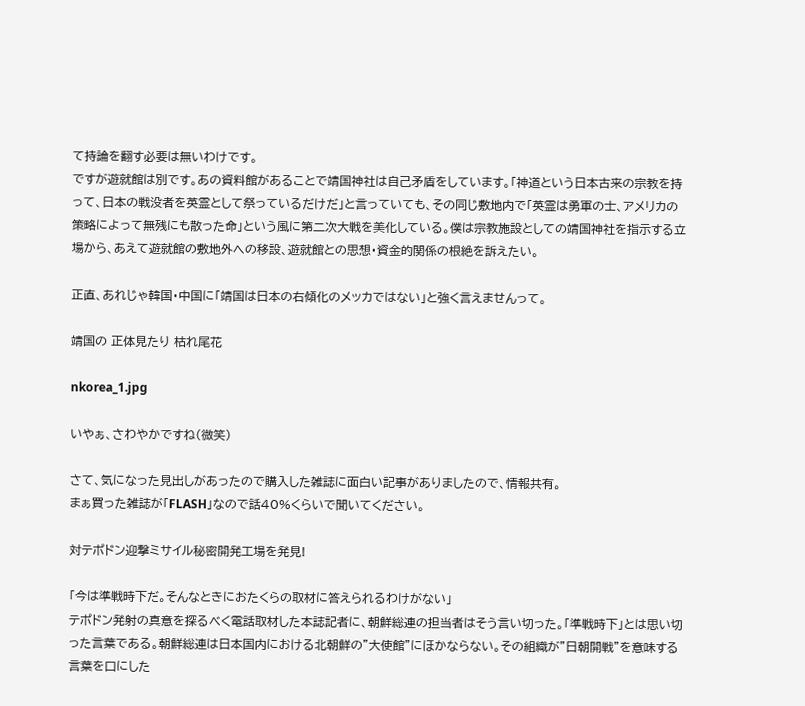て持論を翻す必要は無いわけです。
ですが遊就館は別です。あの資料館があることで靖国神社は自己矛盾をしています。「神道という日本古来の宗教を持って、日本の戦没者を英霊として祭っているだけだ」と言っていても、その同じ敷地内で「英霊は勇軍の士、アメリカの策略によって無残にも散った命」という風に第二次大戦を美化している。僕は宗教施設としての靖国神社を指示する立場から、あえて遊就館の敷地外への移設、遊就館との思想・資金的関係の根絶を訴えたい。

正直、あれじゃ韓国・中国に「靖国は日本の右傾化のメッカではない」と強く言えませんって。

靖国の 正体見たり 枯れ尾花

nkorea_1.jpg

いやぁ、さわやかですね(微笑)

さて、気になった見出しがあったので購入した雑誌に面白い記事がありましたので、情報共有。
まぁ買った雑誌が「FLASH」なので話40%くらいで聞いてください。

対テポドン迎撃ミサイル秘密開発工場を発見!

「今は準戦時下だ。そんなときにおたくらの取材に答えられるわけがない」
テポドン発射の真意を探るべく電話取材した本誌記者に、朝鮮総連の担当者はそう言い切った。「準戦時下」とは思い切った言葉である。朝鮮総連は日本国内における北朝鮮の”大使館”にほかならない。その組織が”日朝開戦”を意味する言葉を口にした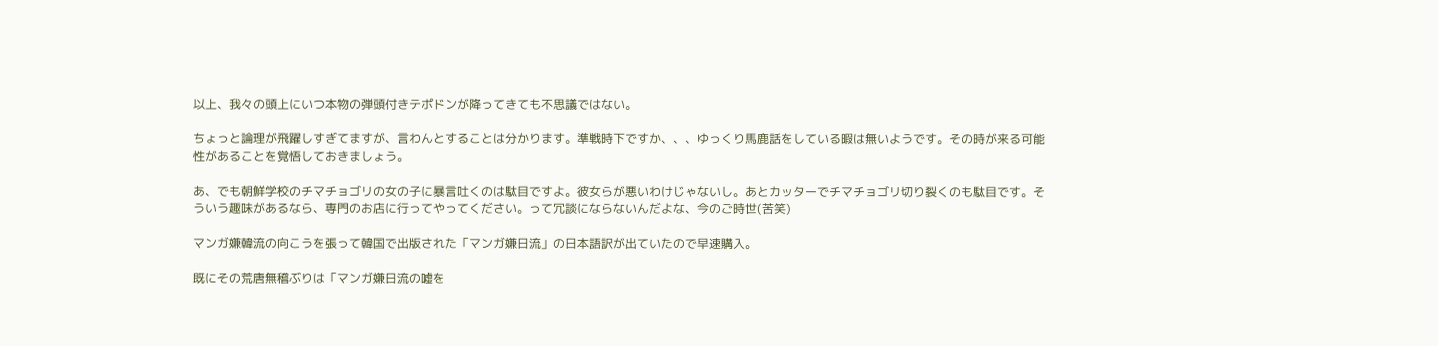以上、我々の頭上にいつ本物の弾頭付きテポドンが降ってきても不思議ではない。

ちょっと論理が飛躍しすぎてますが、言わんとすることは分かります。準戦時下ですか、、、ゆっくり馬鹿話をしている暇は無いようです。その時が来る可能性があることを覚悟しておきましょう。

あ、でも朝鮮学校のチマチョゴリの女の子に暴言吐くのは駄目ですよ。彼女らが悪いわけじゃないし。あとカッターでチマチョゴリ切り裂くのも駄目です。そういう趣味があるなら、専門のお店に行ってやってください。って冗談にならないんだよな、今のご時世(苦笑)

マンガ嫌韓流の向こうを張って韓国で出版された「マンガ嫌日流」の日本語訳が出ていたので早速購入。

既にその荒唐無稽ぶりは「マンガ嫌日流の嘘を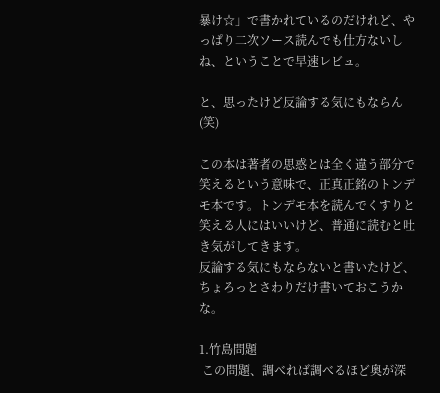暴け☆」で書かれているのだけれど、やっぱり二次ソース読んでも仕方ないしね、ということで早速レビュ。

と、思ったけど反論する気にもならん(笑)

この本は著者の思惑とは全く違う部分で笑えるという意味で、正真正銘のトンデモ本です。トンデモ本を読んでくすりと笑える人にはいいけど、普通に読むと吐き気がしてきます。
反論する気にもならないと書いたけど、ちょろっとさわりだけ書いておこうかな。

1.竹島問題
 この問題、調べれば調べるほど奥が深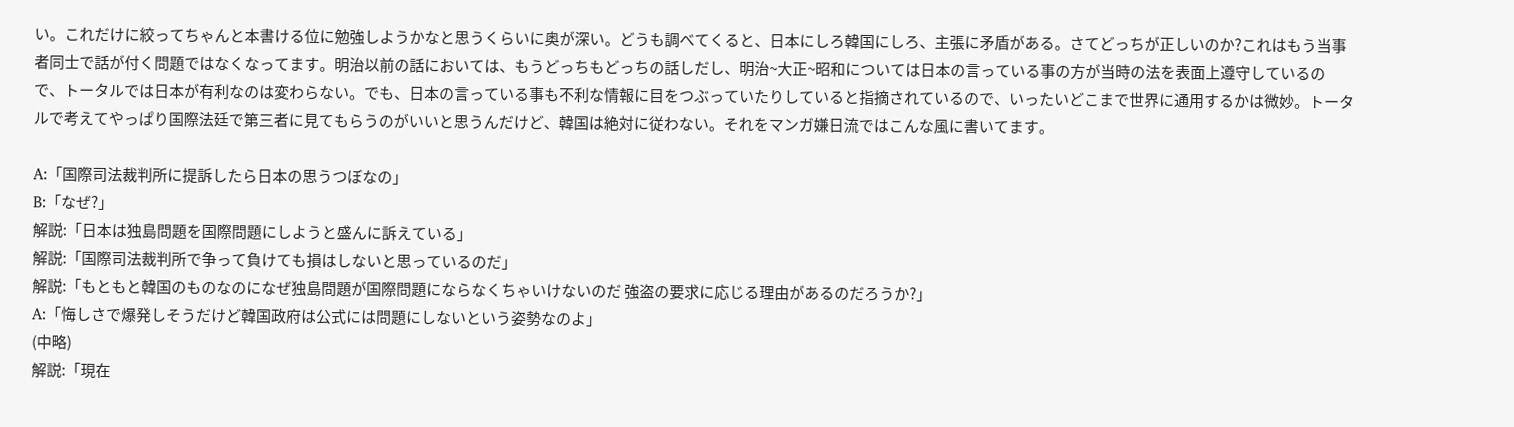い。これだけに絞ってちゃんと本書ける位に勉強しようかなと思うくらいに奥が深い。どうも調べてくると、日本にしろ韓国にしろ、主張に矛盾がある。さてどっちが正しいのか?これはもう当事者同士で話が付く問題ではなくなってます。明治以前の話においては、もうどっちもどっちの話しだし、明治~大正~昭和については日本の言っている事の方が当時の法を表面上遵守しているので、トータルでは日本が有利なのは変わらない。でも、日本の言っている事も不利な情報に目をつぶっていたりしていると指摘されているので、いったいどこまで世界に通用するかは微妙。トータルで考えてやっぱり国際法廷で第三者に見てもらうのがいいと思うんだけど、韓国は絶対に従わない。それをマンガ嫌日流ではこんな風に書いてます。

A:「国際司法裁判所に提訴したら日本の思うつぼなの」
B:「なぜ?」
解説:「日本は独島問題を国際問題にしようと盛んに訴えている」
解説:「国際司法裁判所で争って負けても損はしないと思っているのだ」
解説:「もともと韓国のものなのになぜ独島問題が国際問題にならなくちゃいけないのだ 強盗の要求に応じる理由があるのだろうか?」
A:「悔しさで爆発しそうだけど韓国政府は公式には問題にしないという姿勢なのよ」
(中略)
解説:「現在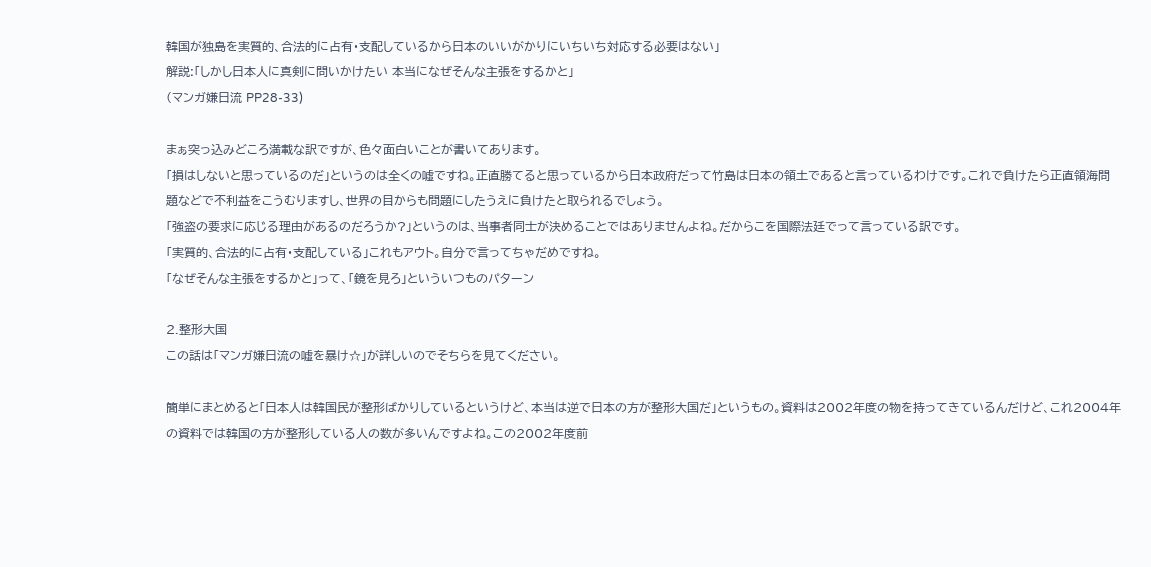韓国が独島を実質的、合法的に占有・支配しているから日本のいいがかりにいちいち対応する必要はない」
解説:「しかし日本人に真剣に問いかけたい 本当になぜそんな主張をするかと」
(マンガ嫌日流 PP28-33)

まぁ突っ込みどころ満載な訳ですが、色々面白いことが書いてあります。
「損はしないと思っているのだ」というのは全くの嘘ですね。正直勝てると思っているから日本政府だって竹島は日本の領土であると言っているわけです。これで負けたら正直領海問題などで不利益をこうむりますし、世界の目からも問題にしたうえに負けたと取られるでしょう。
「強盗の要求に応じる理由があるのだろうか?」というのは、当事者同士が決めることではありませんよね。だからこを国際法廷でって言っている訳です。
「実質的、合法的に占有・支配している」これもアウト。自分で言ってちゃだめですね。
「なぜそんな主張をするかと」って、「鏡を見ろ」といういつものパターン

2.整形大国
この話は「マンガ嫌日流の嘘を暴け☆」が詳しいのでそちらを見てください。

簡単にまとめると「日本人は韓国民が整形ばかりしているというけど、本当は逆で日本の方が整形大国だ」というもの。資料は2002年度の物を持ってきているんだけど、これ2004年の資料では韓国の方が整形している人の数が多いんですよね。この2002年度前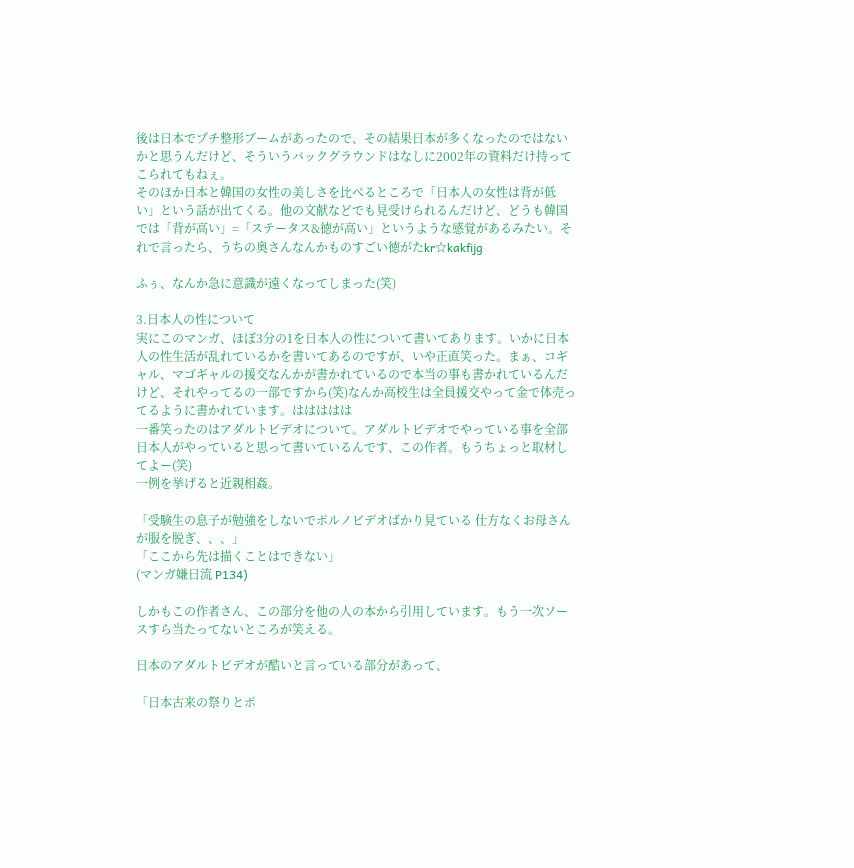後は日本でプチ整形ブームがあったので、その結果日本が多くなったのではないかと思うんだけど、そういうバックグラウンドはなしに2002年の資料だけ持ってこられてもねぇ。
そのほか日本と韓国の女性の美しさを比べるところで「日本人の女性は背が低い」という話が出てくる。他の文献などでも見受けられるんだけど、どうも韓国では「背が高い」=「ステータス&徳が高い」というような感覚があるみたい。それで言ったら、うちの奥さんなんかものすごい徳がたkr☆kakfijg

ふぅ、なんか急に意識が遠くなってしまった(笑)

3.日本人の性について
実にこのマンガ、ほぼ3分の1を日本人の性について書いてあります。いかに日本人の性生活が乱れているかを書いてあるのですが、いや正直笑った。まぁ、コギャル、マゴギャルの援交なんかが書かれているので本当の事も書かれているんだけど、それやってるの一部ですから(笑)なんか高校生は全員援交やって金で体売ってるように書かれています。ははははは
一番笑ったのはアダルトビデオについて。アダルトビデオでやっている事を全部日本人がやっていると思って書いているんです、この作者。もうちょっと取材してよー(笑)
一例を挙げると近親相姦。

「受験生の息子が勉強をしないでポルノビデオばかり見ている 仕方なくお母さんが服を脱ぎ、、、」
「ここから先は描くことはできない」
(マンガ嫌日流 P134)

しかもこの作者さん、この部分を他の人の本から引用しています。もう一次ソースすら当たってないところが笑える。

日本のアダルトビデオが酷いと言っている部分があって、

「日本古来の祭りとポ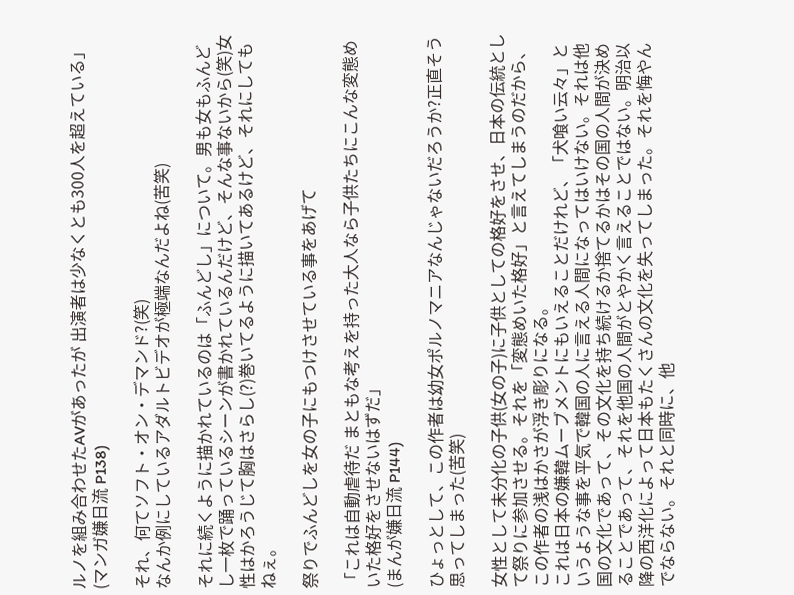ルノを組み合わせたAVがあったが 出演者は少なくとも300人を超えている」
(マンガ嫌日流 P138)

それ、何てソフト・オン・デマンド?(笑)
なんか例にしているアダルトビデオが極端なんだよね(苦笑)

それに続くように描かれているのは「ふんどし」について。男も女もふんどし一枚で踊っているシーンが書かれているんだけど、そんな事ないから(笑)女性はかろうじて胸はさらし(?)巻いてるように描いてあるけど、それにしてもねぇ。

祭りでふんどしを女の子にもつけさせている事をあげて

「これは自動虐待だ まともな考えを持った大人なら子供たちにこんな変態めいた格好をさせないはずだ」
(まんが嫌日流 P144)

ひょっとして、この作者は幼女ポルノマニアなんじゃないだろうか?正直そう思ってしまった(苦笑)

女性として未分化の子供(女の子)に子供としての格好をさせ、日本の伝統として祭りに参加させる。それを「変態めいた格好」と言えてしまうのだから、この作者の浅はかさが浮き彫りになる。
これは日本の嫌韓ムーブメントにもいえることだけれど、「犬喰い云々」というような事を平気で韓国の人に言える人間になってはいけない。それは他国の文化であって、その文化を持ち続けるか捨てるかはその国の人間が決めることであって、それを他国の人間がとやかく言えることではない。明治以降の西洋化によって日本もたくさんの文化を失ってしまった。それを悔やんでならない。それと同時に、他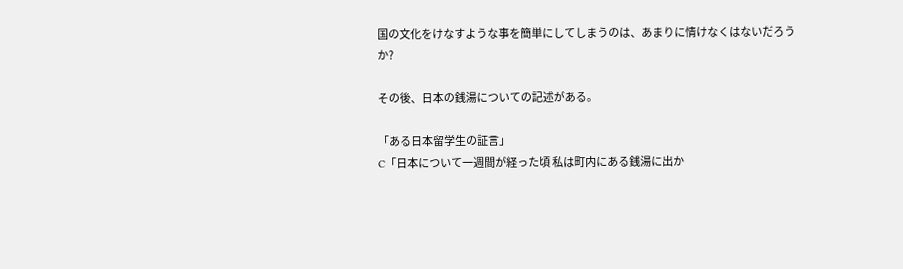国の文化をけなすような事を簡単にしてしまうのは、あまりに情けなくはないだろうか?

その後、日本の銭湯についての記述がある。

「ある日本留学生の証言」
C「日本について一週間が経った頃 私は町内にある銭湯に出か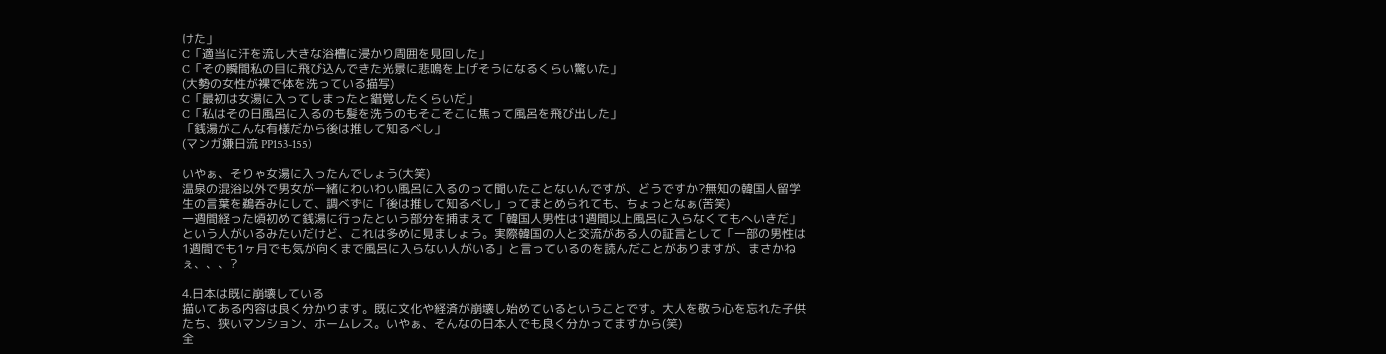けた」
C「適当に汗を流し大きな浴槽に浸かり周囲を見回した」
C「その瞬間私の目に飛び込んできた光景に悲鳴を上げそうになるくらい驚いた」
(大勢の女性が裸で体を洗っている描写)
C「最初は女湯に入ってしまったと錯覚したくらいだ」
C「私はその日風呂に入るのも髪を洗うのもそこそこに焦って風呂を飛び出した」
「銭湯がこんな有様だから後は推して知るべし」
(マンガ嫌日流 PP153-155)

いやぁ、そりゃ女湯に入ったんでしょう(大笑)
温泉の混浴以外で男女が一緒にわいわい風呂に入るのって聞いたことないんですが、どうですか?無知の韓国人留学生の言葉を鵜呑みにして、調べずに「後は推して知るべし」ってまとめられても、ちょっとなぁ(苦笑)
一週間経った頃初めて銭湯に行ったという部分を捕まえて「韓国人男性は1週間以上風呂に入らなくてもへいきだ」という人がいるみたいだけど、これは多めに見ましょう。実際韓国の人と交流がある人の証言として「一部の男性は1週間でも1ヶ月でも気が向くまで風呂に入らない人がいる」と言っているのを読んだことがありますが、まさかねぇ、、、?

4.日本は既に崩壊している
描いてある内容は良く分かります。既に文化や経済が崩壊し始めているということです。大人を敬う心を忘れた子供たち、狭いマンション、ホームレス。いやぁ、そんなの日本人でも良く分かってますから(笑)
全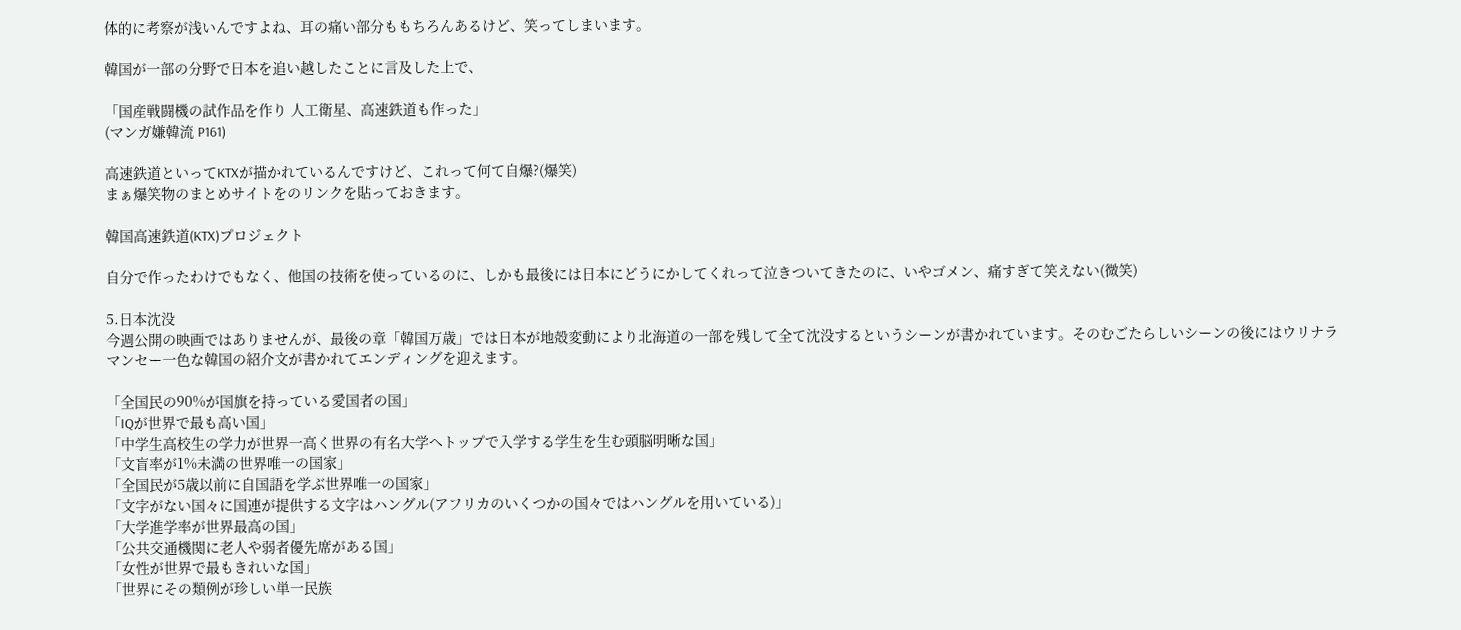体的に考察が浅いんですよね、耳の痛い部分ももちろんあるけど、笑ってしまいます。

韓国が一部の分野で日本を追い越したことに言及した上で、

「国産戦闘機の試作品を作り 人工衛星、高速鉄道も作った」
(マンガ嫌韓流 P161)

高速鉄道といってKTXが描かれているんですけど、これって何て自爆?(爆笑)
まぁ爆笑物のまとめサイトをのリンクを貼っておきます。

韓国高速鉄道(KTX)プロジェクト

自分で作ったわけでもなく、他国の技術を使っているのに、しかも最後には日本にどうにかしてくれって泣きついてきたのに、いやゴメン、痛すぎて笑えない(微笑)

5.日本沈没
今週公開の映画ではありませんが、最後の章「韓国万歳」では日本が地殻変動により北海道の一部を残して全て沈没するというシーンが書かれています。そのむごたらしいシーンの後にはウリナラマンセー一色な韓国の紹介文が書かれてエンディングを迎えます。

「全国民の90%が国旗を持っている愛国者の国」
「IQが世界で最も高い国」
「中学生高校生の学力が世界一高く世界の有名大学へトップで入学する学生を生む頭脳明晰な国」
「文盲率が1%未満の世界唯一の国家」
「全国民が5歳以前に自国語を学ぶ世界唯一の国家」
「文字がない国々に国連が提供する文字はハングル(アフリカのいくつかの国々ではハングルを用いている)」
「大学進学率が世界最高の国」
「公共交通機関に老人や弱者優先席がある国」
「女性が世界で最もきれいな国」
「世界にその類例が珍しい単一民族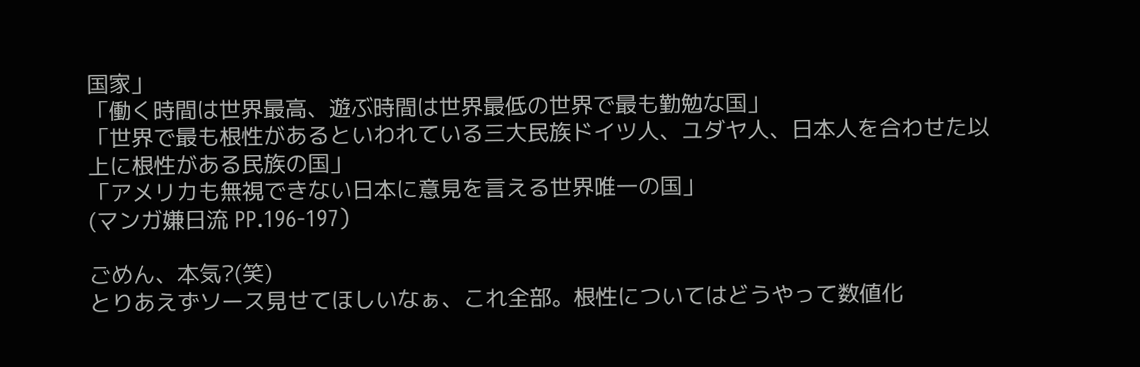国家」
「働く時間は世界最高、遊ぶ時間は世界最低の世界で最も勤勉な国」
「世界で最も根性があるといわれている三大民族ドイツ人、ユダヤ人、日本人を合わせた以上に根性がある民族の国」
「アメリカも無視できない日本に意見を言える世界唯一の国」
(マンガ嫌日流 PP.196-197)

ごめん、本気?(笑)
とりあえずソース見せてほしいなぁ、これ全部。根性についてはどうやって数値化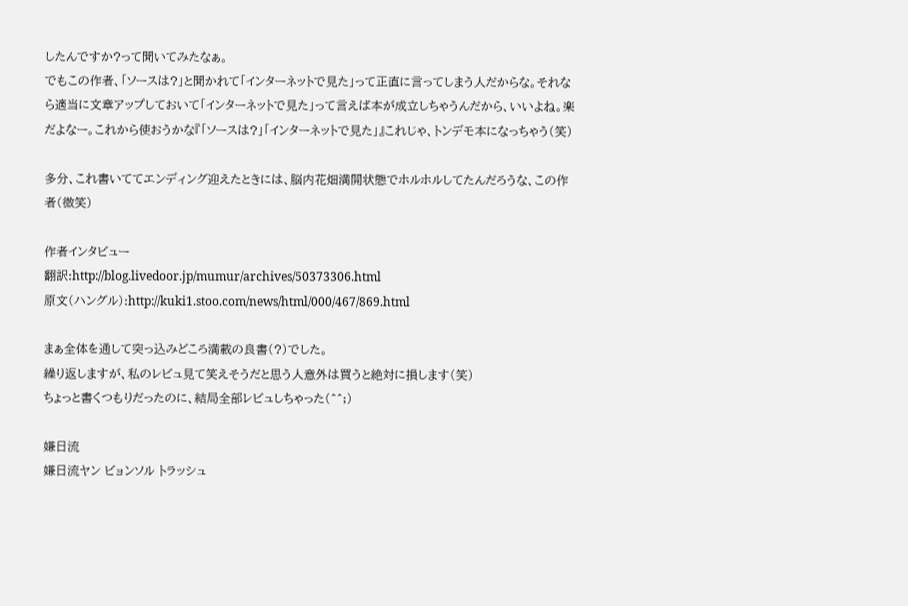したんですか?って聞いてみたなぁ。
でもこの作者、「ソースは?」と聞かれて「インターネットで見た」って正直に言ってしまう人だからな。それなら適当に文章アップしておいて「インターネットで見た」って言えば本が成立しちゃうんだから、いいよね。楽だよなー。これから使おうかな『「ソースは?」「インターネットで見た」』これじゃ、トンデモ本になっちゃう(笑)

多分、これ書いててエンディング迎えたときには、脳内花畑満開状態でホルホルしてたんだろうな、この作者(微笑)

作者インタビュー
翻訳:http://blog.livedoor.jp/mumur/archives/50373306.html
原文(ハングル):http://kuki1.stoo.com/news/html/000/467/869.html

まぁ全体を通して突っ込みどころ満載の良書(?)でした。
繰り返しますが、私のレビュ見て笑えそうだと思う人意外は買うと絶対に損します(笑)
ちょっと書くつもりだったのに、結局全部レビュしちゃった(^^;)

嫌日流
嫌日流ヤン ビョンソル トラッシュ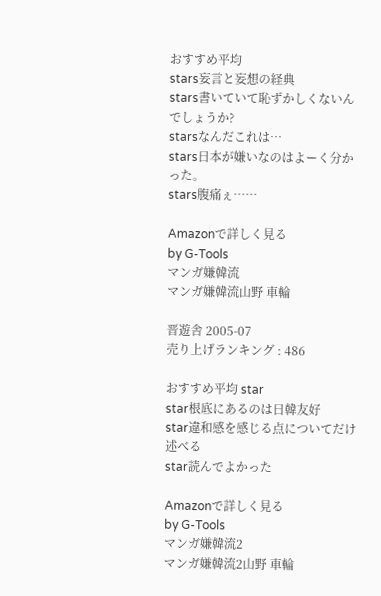おすすめ平均
stars妄言と妄想の経典
stars書いていて恥ずかしくないんでしょうか?
starsなんだこれは…
stars日本が嫌いなのはよーく分かった。
stars腹痛ぇ……

Amazonで詳しく見る
by G-Tools
マンガ嫌韓流
マンガ嫌韓流山野 車輪

晋遊舎 2005-07
売り上げランキング : 486

おすすめ平均 star
star根底にあるのは日韓友好
star違和感を感じる点についてだけ述べる
star読んでよかった

Amazonで詳しく見る
by G-Tools
マンガ嫌韓流2
マンガ嫌韓流2山野 車輪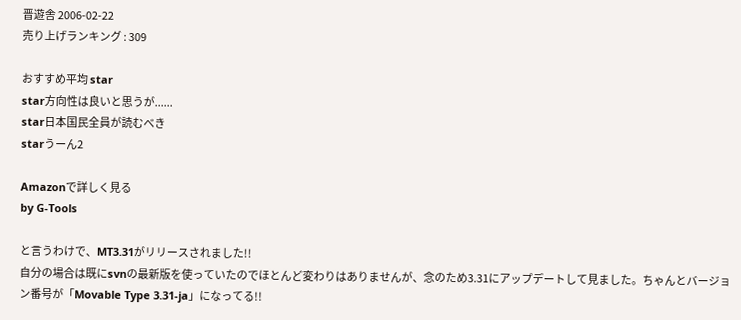晋遊舎 2006-02-22
売り上げランキング : 309

おすすめ平均 star
star方向性は良いと思うが......
star日本国民全員が読むべき
starうーん2

Amazonで詳しく見る
by G-Tools

と言うわけで、MT3.31がリリースされました!!
自分の場合は既にsvnの最新版を使っていたのでほとんど変わりはありませんが、念のため3.31にアップデートして見ました。ちゃんとバージョン番号が「Movable Type 3.31-ja」になってる!!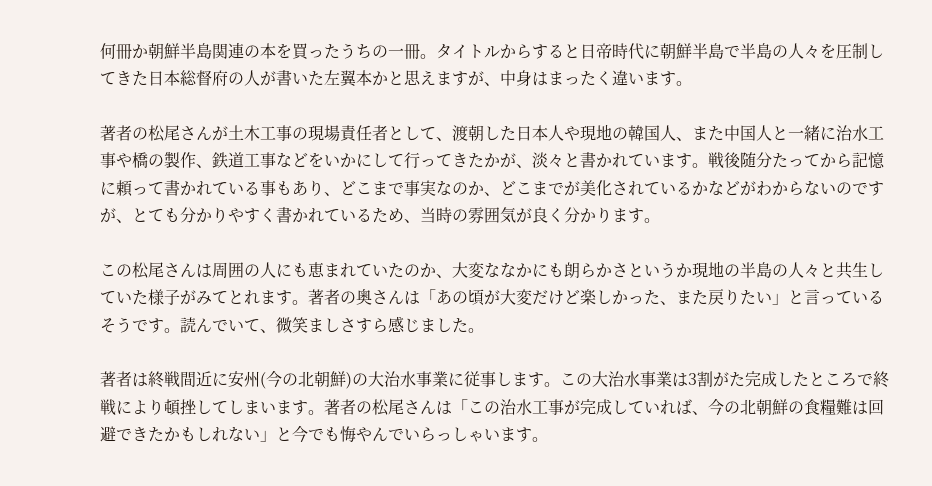何冊か朝鮮半島関連の本を買ったうちの一冊。タイトルからすると日帝時代に朝鮮半島で半島の人々を圧制してきた日本総督府の人が書いた左翼本かと思えますが、中身はまったく違います。

著者の松尾さんが土木工事の現場責任者として、渡朝した日本人や現地の韓国人、また中国人と一緒に治水工事や橋の製作、鉄道工事などをいかにして行ってきたかが、淡々と書かれています。戦後随分たってから記憶に頼って書かれている事もあり、どこまで事実なのか、どこまでが美化されているかなどがわからないのですが、とても分かりやすく書かれているため、当時の雰囲気が良く分かります。

この松尾さんは周囲の人にも恵まれていたのか、大変ななかにも朗らかさというか現地の半島の人々と共生していた様子がみてとれます。著者の奥さんは「あの頃が大変だけど楽しかった、また戻りたい」と言っているそうです。読んでいて、微笑ましさすら感じました。

著者は終戦間近に安州(今の北朝鮮)の大治水事業に従事します。この大治水事業は3割がた完成したところで終戦により頓挫してしまいます。著者の松尾さんは「この治水工事が完成していれば、今の北朝鮮の食糧難は回避できたかもしれない」と今でも悔やんでいらっしゃいます。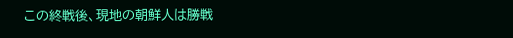この終戦後、現地の朝鮮人は勝戦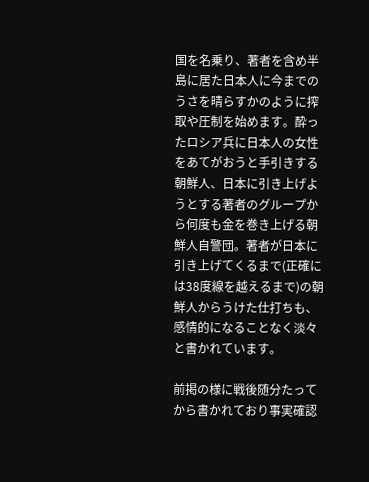国を名乗り、著者を含め半島に居た日本人に今までのうさを晴らすかのように搾取や圧制を始めます。酔ったロシア兵に日本人の女性をあてがおうと手引きする朝鮮人、日本に引き上げようとする著者のグループから何度も金を巻き上げる朝鮮人自警団。著者が日本に引き上げてくるまで(正確には38度線を越えるまで)の朝鮮人からうけた仕打ちも、感情的になることなく淡々と書かれています。

前掲の様に戦後随分たってから書かれており事実確認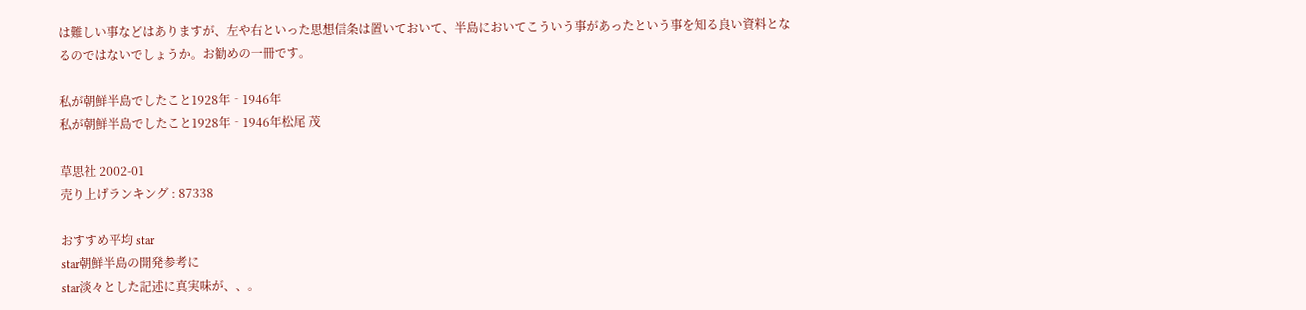は難しい事などはありますが、左や右といった思想信条は置いておいて、半島においてこういう事があったという事を知る良い資料となるのではないでしょうか。お勧めの一冊です。

私が朝鮮半島でしたこと1928年‐1946年
私が朝鮮半島でしたこと1928年‐1946年松尾 茂

草思社 2002-01
売り上げランキング : 87338

おすすめ平均 star
star朝鮮半島の開発参考に
star淡々とした記述に真実味が、、。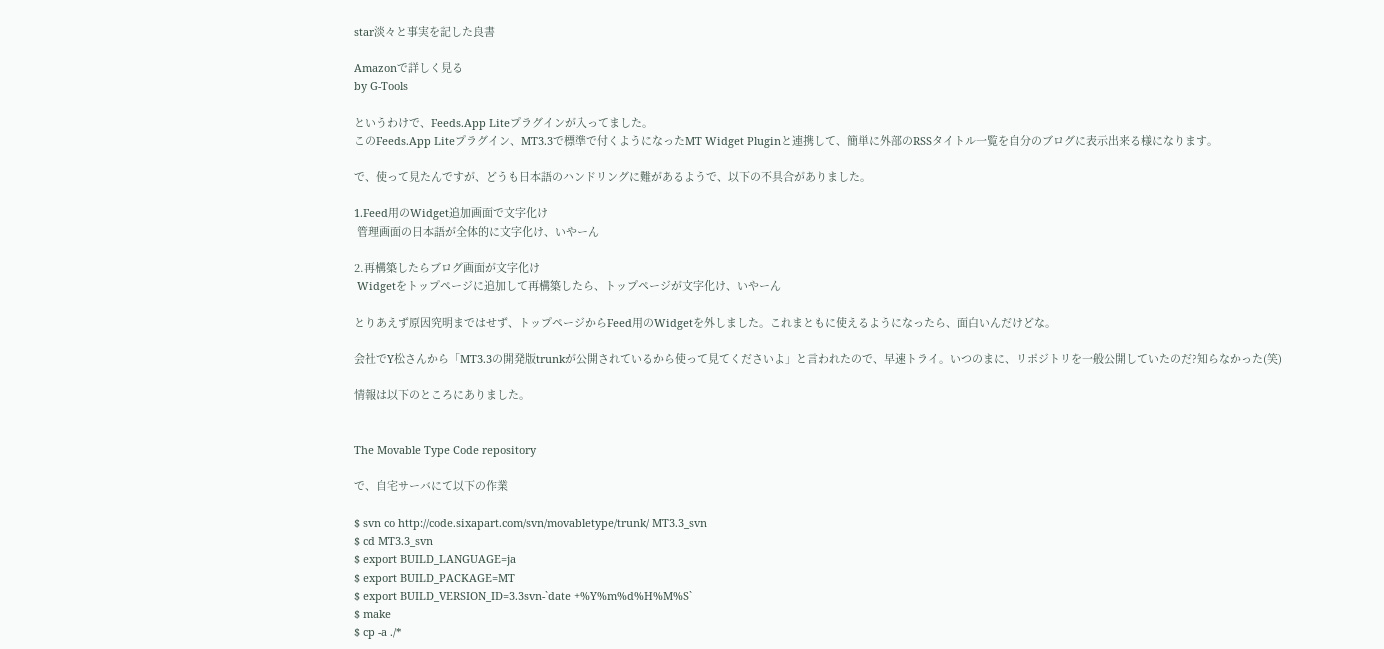star淡々と事実を記した良書

Amazonで詳しく見る
by G-Tools

というわけで、Feeds.App Liteプラグインが入ってました。
このFeeds.App Liteプラグイン、MT3.3で標準で付くようになったMT Widget Pluginと連携して、簡単に外部のRSSタイトル一覧を自分のブログに表示出来る様になります。

で、使って見たんですが、どうも日本語のハンドリングに難があるようで、以下の不具合がありました。

1.Feed用のWidget追加画面で文字化け
 管理画面の日本語が全体的に文字化け、いやーん

2.再構築したらブログ画面が文字化け
 Widgetをトップページに追加して再構築したら、トップページが文字化け、いやーん

とりあえず原因究明まではせず、トップページからFeed用のWidgetを外しました。これまともに使えるようになったら、面白いんだけどな。

会社でY松さんから「MT3.3の開発版trunkが公開されているから使って見てくださいよ」と言われたので、早速トライ。いつのまに、リポジトリを一般公開していたのだ?知らなかった(笑)

情報は以下のところにありました。


The Movable Type Code repository

で、自宅サーバにて以下の作業

$ svn co http://code.sixapart.com/svn/movabletype/trunk/ MT3.3_svn
$ cd MT3.3_svn
$ export BUILD_LANGUAGE=ja
$ export BUILD_PACKAGE=MT
$ export BUILD_VERSION_ID=3.3svn-`date +%Y%m%d%H%M%S`
$ make
$ cp -a ./*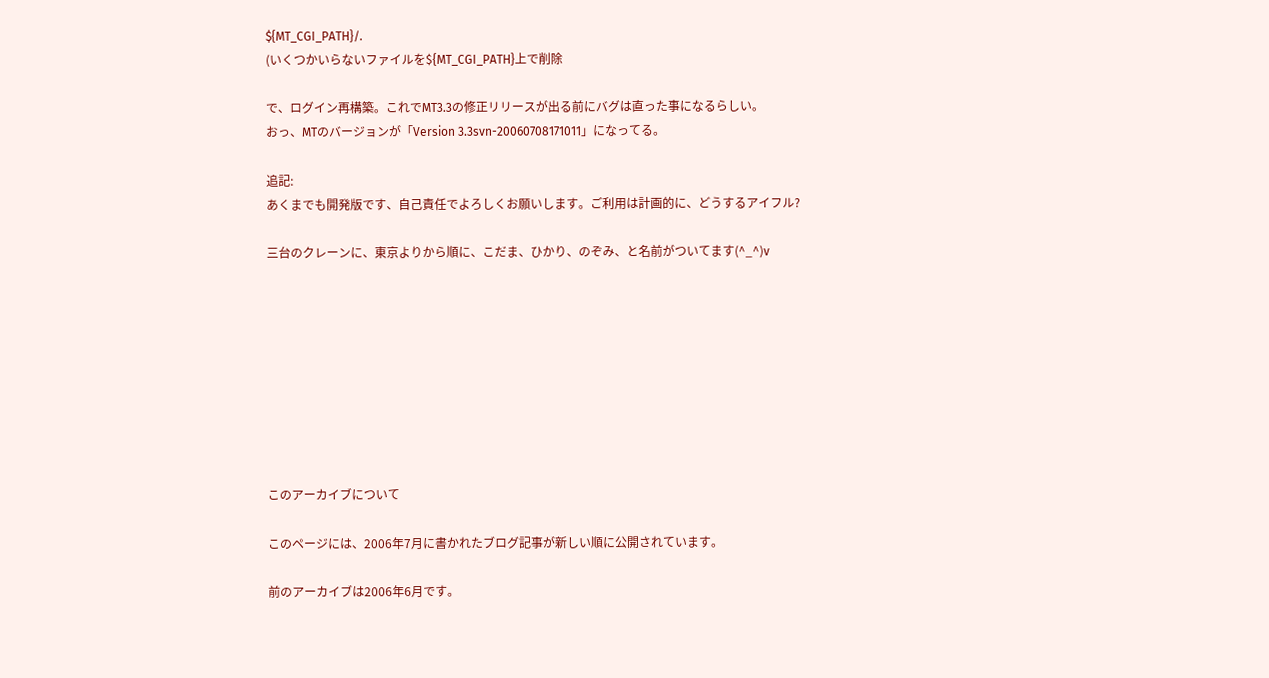${MT_CGI_PATH}/.
(いくつかいらないファイルを${MT_CGI_PATH}上で削除

で、ログイン再構築。これでMT3.3の修正リリースが出る前にバグは直った事になるらしい。
おっ、MTのバージョンが「Version 3.3svn-20060708171011」になってる。

追記:
あくまでも開発版です、自己責任でよろしくお願いします。ご利用は計画的に、どうするアイフル?

三台のクレーンに、東京よりから順に、こだま、ひかり、のぞみ、と名前がついてます(^_^)v









このアーカイブについて

このページには、2006年7月に書かれたブログ記事が新しい順に公開されています。

前のアーカイブは2006年6月です。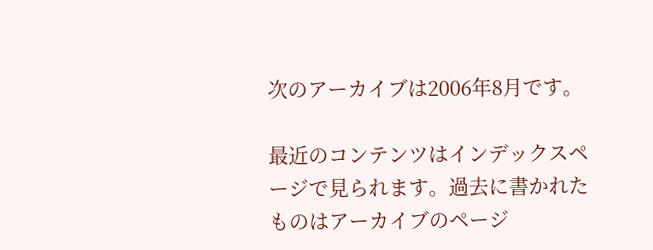次のアーカイブは2006年8月です。

最近のコンテンツはインデックスページで見られます。過去に書かれたものはアーカイブのページ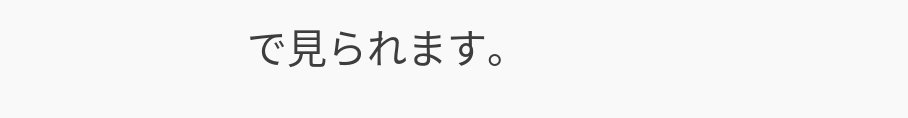で見られます。